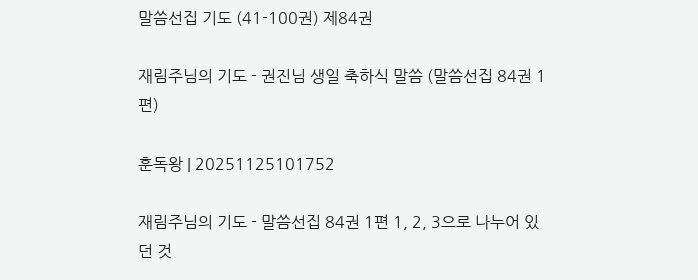말씀선집 기도 (41-100권) 제84권

재림주님의 기도 - 권진님 생일 축하식 말씀 (말씀선집 84권 1편)

훈독왕 | 20251125101752

재림주님의 기도 - 말씀선집 84권 1편 1, 2, 3으로 나누어 있던 것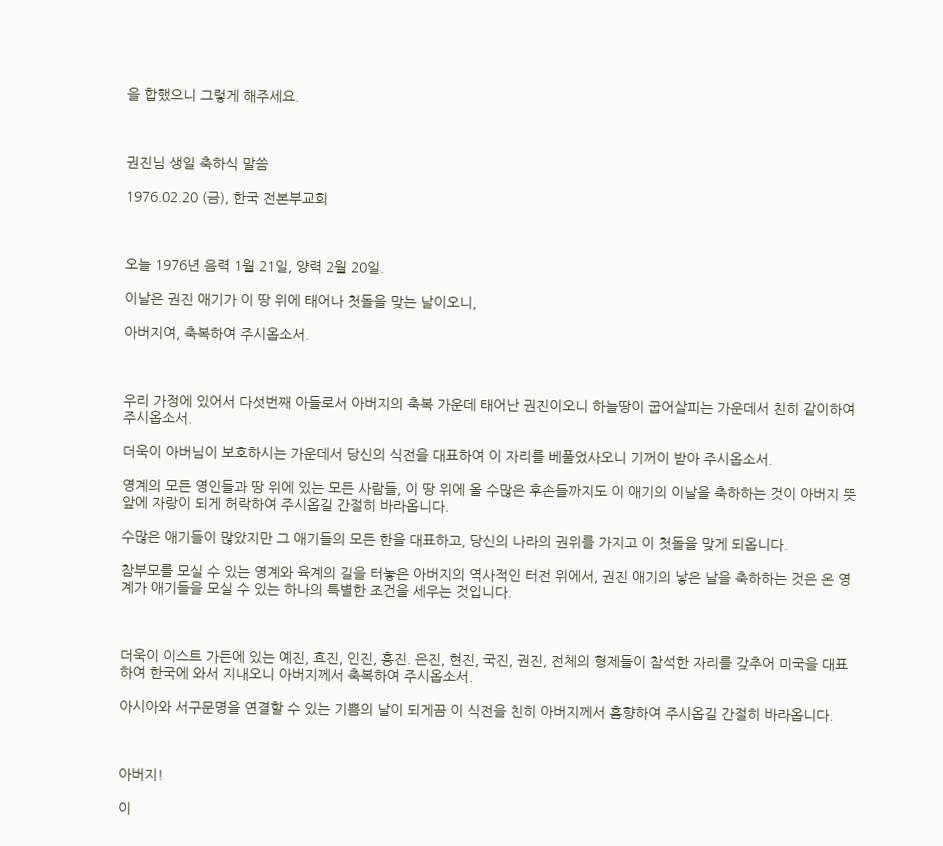을 합했으니 그렇게 해주세요.



권진님 생일 축하식 말씀

1976.02.20 (금), 한국 전본부교회



오늘 1976년 음력 1월 21일, 양력 2월 20일.

이날은 권진 애기가 이 땅 위에 태어나 첫돌을 맞는 날이오니,

아버지여, 축복하여 주시옵소서.



우리 가정에 있어서 다섯번째 아들로서 아버지의 축복 가운데 태어난 권진이오니 하늘땅이 굽어살피는 가운데서 친히 같이하여 주시옵소서.

더욱이 아버님이 보호하시는 가운데서 당신의 식전을 대표하여 이 자리를 베풀었사오니 기꺼이 받아 주시옵소서.

영계의 모든 영인들과 땅 위에 있는 모든 사람들, 이 땅 위에 올 수많은 후손들까지도 이 애기의 이날을 축하하는 것이 아버지 뜻 앞에 자랑이 되게 허락하여 주시옵길 간절히 바라옵니다.

수많은 애기들이 많았지만 그 애기들의 모든 한을 대표하고, 당신의 나라의 권위를 가지고 이 첫돌을 맞게 되옵니다.

참부모를 모실 수 있는 영계와 육계의 길을 터놓은 아버지의 역사적인 터전 위에서, 권진 애기의 낳은 날을 축하하는 것은 온 영계가 애기들을 모실 수 있는 하나의 특별한 조건을 세우는 것입니다.



더욱이 이스트 가든에 있는 예진, 효진, 인진, 흥진. 은진, 현진, 국진, 권진, 전체의 형제들이 참석한 자리를 갖추어 미국을 대표하여 한국에 와서 지내오니 아버지께서 축복하여 주시옵소서.

아시아와 서구문명을 연결할 수 있는 기쁨의 날이 되게끔 이 식전을 친히 아버지께서 흠향하여 주시옵길 간절히 바라옵니다.



아버지!

이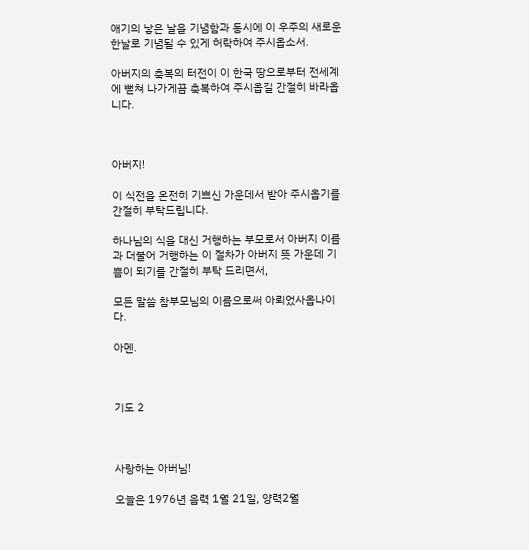애기의 낳은 날을 기념함과 동시에 이 우주의 새로운 한날로 기념될 수 있게 허락하여 주시옵소서.

아버지의 축복의 터전이 이 한국 땅으로부터 전세계에 뻗쳐 나가게끔 축복하여 주시옵길 간절히 바라옵니다.



아버지!

이 식전을 온전히 기쁘신 가운데서 받아 주시옵기를 간절히 부탁드립니다.

하나님의 식을 대신 거행하는 부모로서 아버지 이름과 더불어 거행하는 이 절차가 아버지 뜻 가운데 기쁨이 되기를 간절히 부탁 드리면서,

모든 말씀 참부모님의 이름으로써 아뢰었사옵나이다.

아멘.



기도 2



사랑하는 아버님!

오늘은 1976년 음력 1월 21일, 양력2월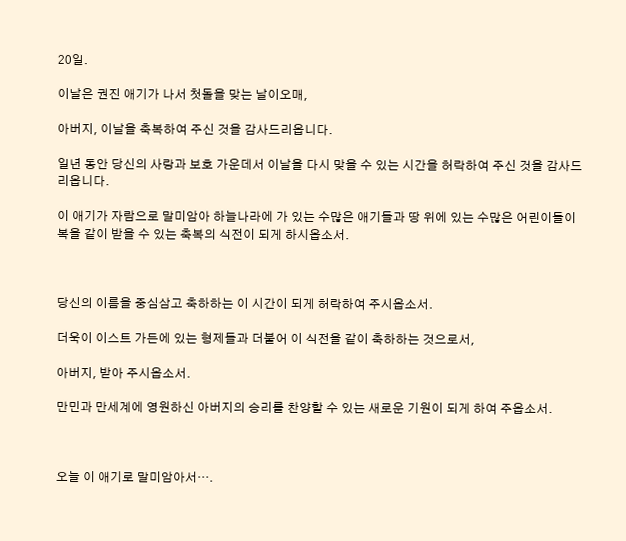20일.

이날은 권진 애기가 나서 첫돌을 맞는 날이오매,

아버지, 이날을 축복하여 주신 것을 감사드리옵니다.

일년 동안 당신의 사랑과 보호 가운데서 이날을 다시 맞을 수 있는 시간을 허락하여 주신 것을 감사드리옵니다.

이 애기가 자람으로 말미암아 하늘나라에 가 있는 수많은 애기들과 땅 위에 있는 수많은 어린이들이 복을 같이 받을 수 있는 축복의 식전이 되게 하시옵소서.



당신의 이름을 중심삼고 축하하는 이 시간이 되게 허락하여 주시옵소서.

더욱이 이스트 가든에 있는 형제들과 더불어 이 식전을 같이 축하하는 것으로서,

아버지, 받아 주시옵소서.

만민과 만세계에 영원하신 아버지의 승리를 찬양할 수 있는 새로운 기원이 되게 하여 주옵소서.



오늘 이 애기로 말미암아서….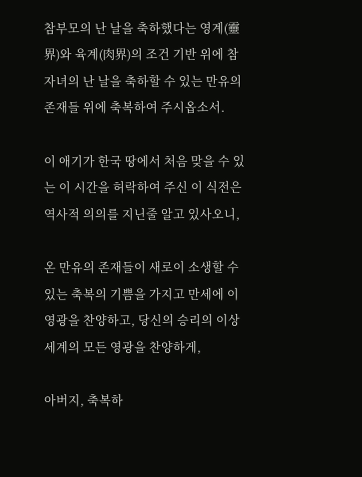참부모의 난 날을 축하했다는 영계(靈界)와 육계(肉界)의 조건 기반 위에 참자녀의 난 날을 축하할 수 있는 만유의 존재들 위에 축복하여 주시옵소서.

이 애기가 한국 땅에서 처음 맞을 수 있는 이 시간을 허락하여 주신 이 식전은 역사적 의의를 지닌줄 알고 있사오니,

온 만유의 존재들이 새로이 소생할 수 있는 축복의 기쁨을 가지고 만세에 이 영광을 찬양하고, 당신의 승리의 이상세계의 모든 영광을 찬양하게,

아버지, 축복하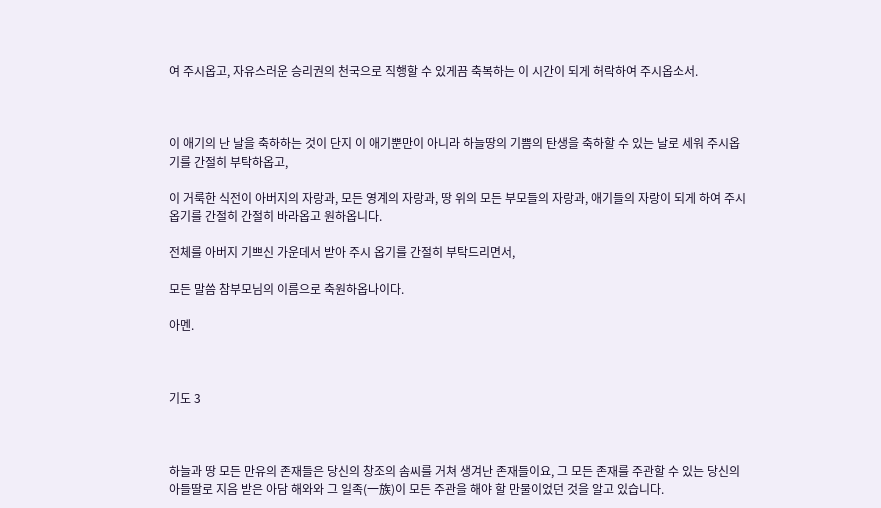여 주시옵고, 자유스러운 승리권의 천국으로 직행할 수 있게끔 축복하는 이 시간이 되게 허락하여 주시옵소서.



이 애기의 난 날을 축하하는 것이 단지 이 애기뿐만이 아니라 하늘땅의 기쁨의 탄생을 축하할 수 있는 날로 세워 주시옵기를 간절히 부탁하옵고,

이 거룩한 식전이 아버지의 자랑과, 모든 영계의 자랑과, 땅 위의 모든 부모들의 자랑과, 애기들의 자랑이 되게 하여 주시옵기를 간절히 간절히 바라옵고 원하옵니다.

전체를 아버지 기쁘신 가운데서 받아 주시 옵기를 간절히 부탁드리면서,

모든 말씀 참부모님의 이름으로 축원하옵나이다.

아멘.



기도 3



하늘과 땅 모든 만유의 존재들은 당신의 창조의 솜씨를 거쳐 생겨난 존재들이요, 그 모든 존재를 주관할 수 있는 당신의 아들딸로 지음 받은 아담 해와와 그 일족(一族)이 모든 주관을 해야 할 만물이었던 것을 알고 있습니다.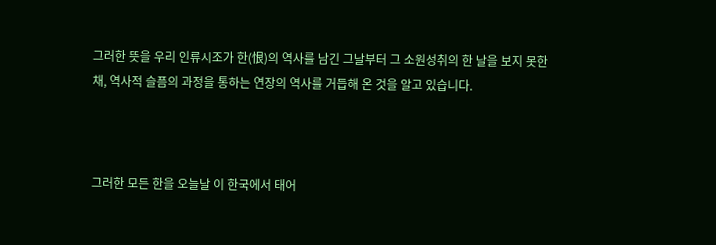그러한 뜻을 우리 인류시조가 한(恨)의 역사를 남긴 그날부터 그 소원성취의 한 날을 보지 못한 채, 역사적 슬픔의 과정을 통하는 연장의 역사를 거듭해 온 것을 알고 있습니다.



그러한 모든 한을 오늘날 이 한국에서 태어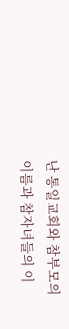난 통일교회와 참부모의 이름과 참자녀들의 이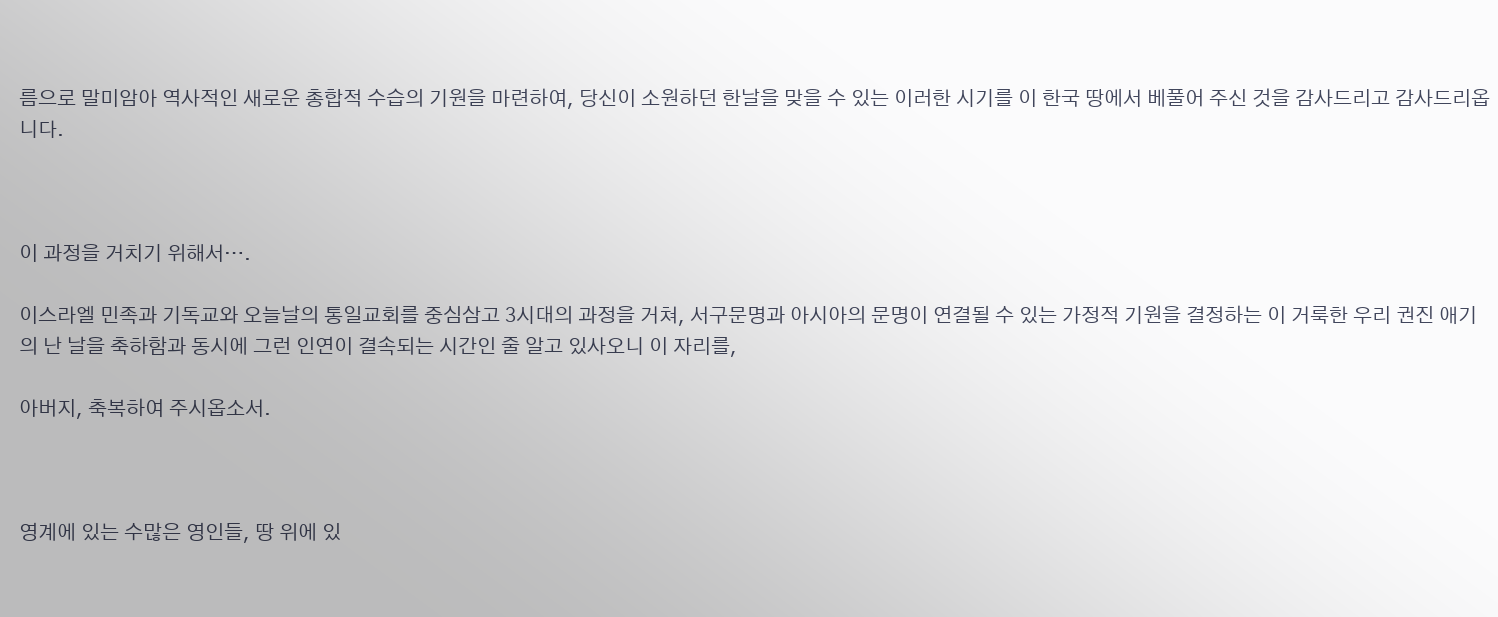름으로 말미암아 역사적인 새로운 총합적 수습의 기원을 마련하여, 당신이 소원하던 한날을 맞을 수 있는 이러한 시기를 이 한국 땅에서 베풀어 주신 것을 감사드리고 감사드리옵니다.



이 과정을 거치기 위해서….

이스라엘 민족과 기독교와 오늘날의 통일교회를 중심삼고 3시대의 과정을 거쳐, 서구문명과 아시아의 문명이 연결될 수 있는 가정적 기원을 결정하는 이 거룩한 우리 권진 애기의 난 날을 축하함과 동시에 그런 인연이 결속되는 시간인 줄 알고 있사오니 이 자리를,

아버지, 축복하여 주시옵소서.



영계에 있는 수많은 영인들, 땅 위에 있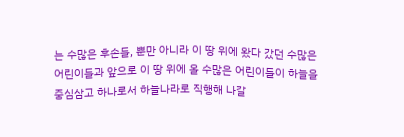는 수많은 후손들, 뿐만 아니라 이 땅 위에 왔다 갔던 수많은 어린이들과 앞으로 이 땅 위에 올 수많은 어린이들이 하늘을 중심삼고 하나로서 하늘나라로 직행해 나갈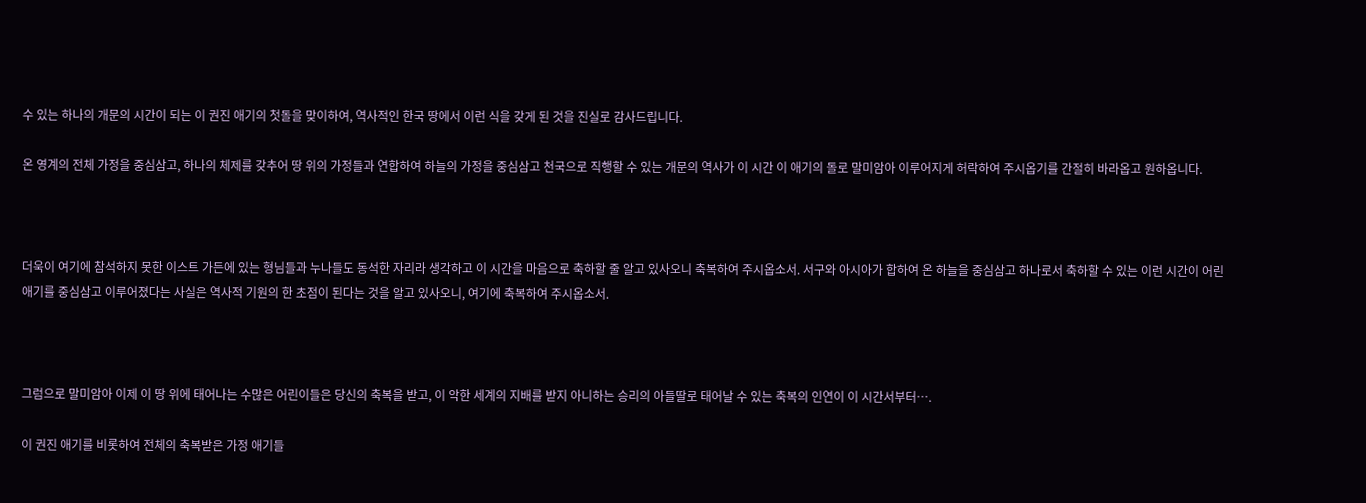수 있는 하나의 개문의 시간이 되는 이 권진 애기의 첫돌을 맞이하여, 역사적인 한국 땅에서 이런 식을 갖게 된 것을 진실로 감사드립니다.

온 영계의 전체 가정을 중심삼고, 하나의 체제를 갖추어 땅 위의 가정들과 연합하여 하늘의 가정을 중심삼고 천국으로 직행할 수 있는 개문의 역사가 이 시간 이 애기의 돌로 말미암아 이루어지게 허락하여 주시옵기를 간절히 바라옵고 원하옵니다.



더욱이 여기에 참석하지 못한 이스트 가든에 있는 형님들과 누나들도 동석한 자리라 생각하고 이 시간을 마음으로 축하할 줄 알고 있사오니 축복하여 주시옵소서. 서구와 아시아가 합하여 온 하늘을 중심삼고 하나로서 축하할 수 있는 이런 시간이 어린 애기를 중심삼고 이루어졌다는 사실은 역사적 기원의 한 초점이 된다는 것을 알고 있사오니, 여기에 축복하여 주시옵소서.



그럼으로 말미암아 이제 이 땅 위에 태어나는 수많은 어린이들은 당신의 축복을 받고, 이 악한 세계의 지배를 받지 아니하는 승리의 아들딸로 태어날 수 있는 축복의 인연이 이 시간서부터….

이 권진 애기를 비롯하여 전체의 축복받은 가정 애기들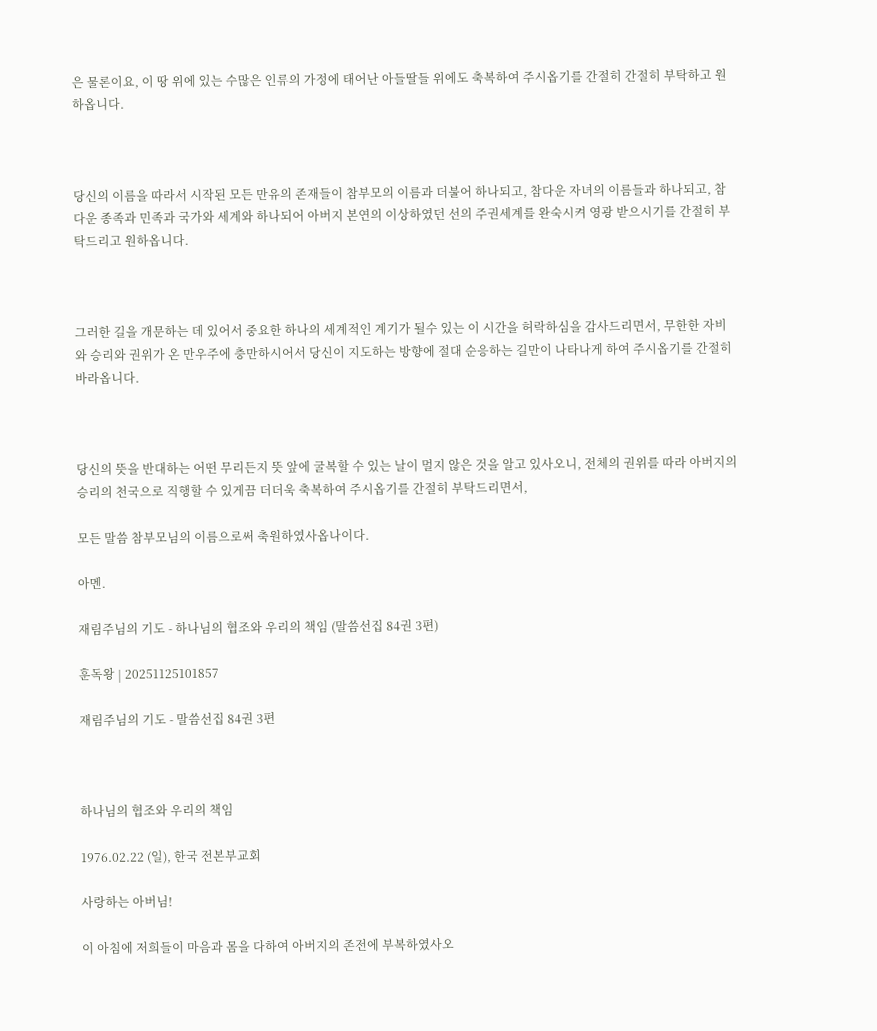은 물론이요, 이 땅 위에 있는 수많은 인류의 가정에 태어난 아들딸들 위에도 축복하여 주시옵기를 간절히 간절히 부탁하고 원하옵니다.



당신의 이름을 따라서 시작된 모든 만유의 존재들이 참부모의 이름과 더불어 하나되고, 참다운 자녀의 이름들과 하나되고, 참다운 종족과 민족과 국가와 세계와 하나되어 아버지 본연의 이상하였던 선의 주권세계를 완숙시켜 영광 받으시기를 간절히 부탁드리고 원하옵니다.



그러한 길을 개문하는 데 있어서 중요한 하나의 세계적인 계기가 될수 있는 이 시간을 허락하심을 감사드리면서, 무한한 자비와 승리와 권위가 온 만우주에 충만하시어서 당신이 지도하는 방향에 절대 순응하는 길만이 나타나게 하여 주시옵기를 간절히 바라옵니다.



당신의 뜻을 반대하는 어떤 무리든지 뜻 앞에 굴복할 수 있는 날이 멀지 않은 것을 알고 있사오니, 전체의 권위를 따라 아버지의 승리의 천국으로 직행할 수 있게끔 더더욱 축복하여 주시옵기를 간절히 부탁드리면서,

모든 말씀 참부모님의 이름으로써 축원하였사옵나이다.

아멘.

재림주님의 기도 - 하나님의 협조와 우리의 책임 (말씀선집 84권 3편)

훈독왕 | 20251125101857

재림주님의 기도 - 말씀선집 84권 3편



하나님의 협조와 우리의 책임

1976.02.22 (일), 한국 전본부교회

사랑하는 아버님!

이 아침에 저희들이 마음과 몸을 다하여 아버지의 존전에 부복하였사오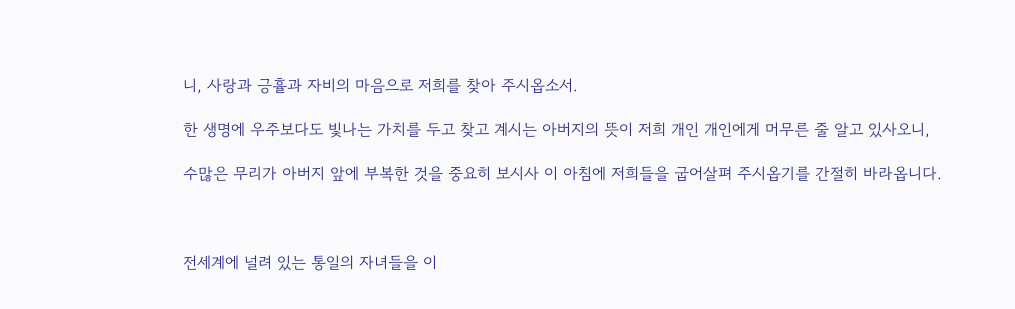니, 사랑과 긍휼과 자비의 마음으로 저희를 찾아 주시옵소서.

한 생명에 우주보다도 빛나는 가치를 두고 찾고 계시는 아버지의 뜻이 저희 개인 개인에게 머무른 줄 알고 있사오니,

수많은 무리가 아버지 앞에 부복한 것을 중요히 보시사 이 아침에 저희들을 굽어살펴 주시옵기를 간절히 바라옵니다.



전세계에 널려 있는 통일의 자녀들을 이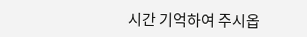시간 기억하여 주시옵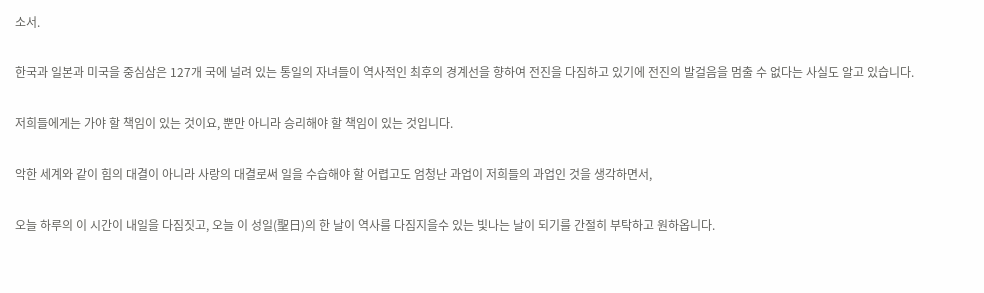소서.

한국과 일본과 미국을 중심삼은 127개 국에 널려 있는 통일의 자녀들이 역사적인 최후의 경계선을 향하여 전진을 다짐하고 있기에 전진의 발걸음을 멈출 수 없다는 사실도 알고 있습니다.

저희들에게는 가야 할 책임이 있는 것이요, 뿐만 아니라 승리해야 할 책임이 있는 것입니다.

악한 세계와 같이 힘의 대결이 아니라 사랑의 대결로써 일을 수습해야 할 어렵고도 엄청난 과업이 저희들의 과업인 것을 생각하면서,

오늘 하루의 이 시간이 내일을 다짐짓고, 오늘 이 성일(聖日)의 한 날이 역사를 다짐지을수 있는 빛나는 날이 되기를 간절히 부탁하고 원하옵니다.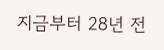지금부터 28년 전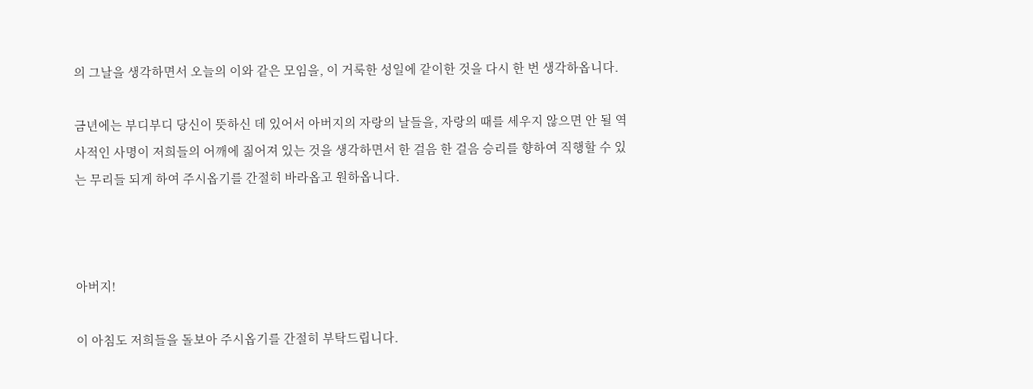의 그날을 생각하면서 오늘의 이와 같은 모임을, 이 거룩한 성일에 같이한 것을 다시 한 번 생각하옵니다.

금년에는 부디부디 당신이 뜻하신 데 있어서 아버지의 자랑의 날들을, 자랑의 때를 세우지 않으면 안 될 역사적인 사명이 저희들의 어깨에 짊어져 있는 것을 생각하면서 한 걸음 한 걸음 승리를 향하여 직행할 수 있는 무리들 되게 하여 주시옵기를 간절히 바라옵고 원하옵니다.



아버지!

이 아침도 저희들을 돌보아 주시옵기를 간절히 부탁드립니다.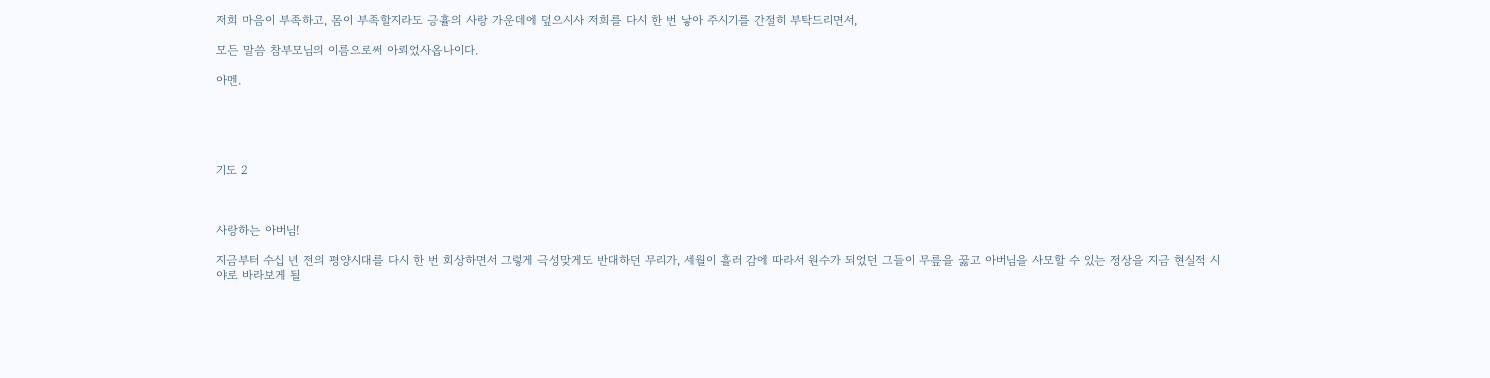저희 마음이 부족하고, 몸이 부족할지라도 긍휼의 사랑 가운데에 덮으시사 저희를 다시 한 번 낳아 주시기를 간절히 부탁드리면서,

모든 말씀 참부모님의 이름으로써 아뢰었사옵나이다.

아멘.





기도 2



사랑하는 아버님!

지금부터 수십 년 전의 평양시대를 다시 한 번 회상하면서 그렇게 극성맞게도 반대하던 무리가, 세월이 흘러 감에 따라서 원수가 되었던 그들이 무릎을 꿇고 아버님을 사모할 수 있는 정상을 지금 현실적 시야로 바라보게 될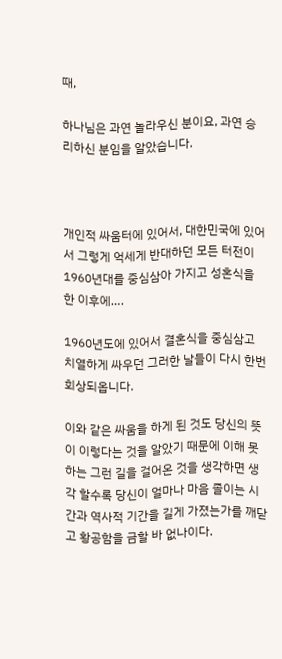때,

하나님은 과연 놀라우신 분이요, 과연 승리하신 분임을 알았습니다.



개인적 싸움터에 있어서, 대한민국에 있어서 그렇게 억세게 반대하던 모든 터전이 1960년대를 중심삼아 가지고 성혼식을 한 이후에….

1960년도에 있어서 결혼식을 중심삼고 치열하게 싸우던 그러한 날들이 다시 한번 회상되옵니다.

이와 같은 싸움을 하게 된 것도 당신의 뜻이 이렇다는 것을 알았기 때문에 이해 못 하는 그런 길을 걸어온 것을 생각하면 생각 할수록 당신이 얼마나 마음 졸이는 시간과 역사적 기간을 길게 가졌는가를 깨닫고 황공함을 금할 바 없나이다.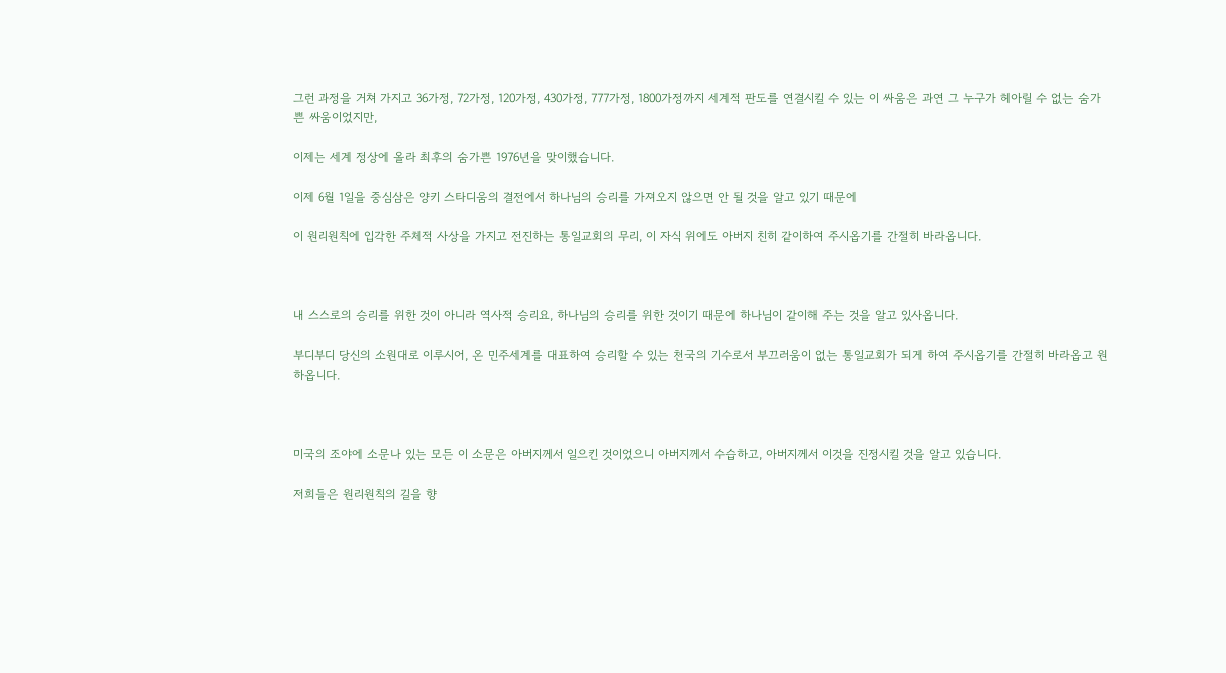그런 과정을 거쳐 가지고 36가정, 72가정, 120가정, 430가정, 777가정, 1800가정까지 세계적 판도를 연결시킬 수 있는 이 싸움은 과연 그 누구가 헤아릴 수 없는 숨가쁜 싸움이었지만,

이제는 세계 정상에 올라 최후의 숨가쁜 1976년을 맞이했습니다.

이제 6월 1일을 중심삼은 양키 스타디움의 결전에서 하나님의 승리를 가져오지 않으면 안 될 것을 알고 있기 때문에

이 원리원칙에 입각한 주체적 사상을 가지고 전진하는 통일교회의 무리, 이 자식 위에도 아버지 친히 같이하여 주시옵기를 간절히 바라옵니다.



내 스스로의 승리를 위한 것이 아니라 역사적 승리요, 하나님의 승리를 위한 것이기 때문에 하나님이 같이해 주는 것을 알고 있사옵니다.

부디부디 당신의 소원대로 이루시어, 온 민주세계를 대표하여 승리할 수 있는 천국의 기수로서 부끄러움이 없는 통일교회가 되게 하여 주시옵기를 간절히 바라옵고 원하옵니다.



미국의 조야에 소문나 있는 모든 이 소문은 아버지께서 일으킨 것이었으니 아버지께서 수습하고, 아버지께서 이것을 진정시킬 것을 알고 있습니다.

저희들은 원리원칙의 길을 향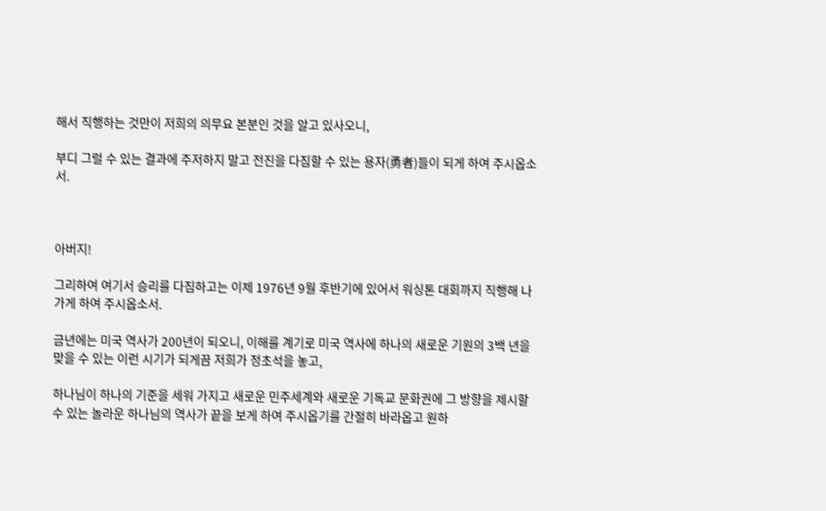해서 직행하는 것만이 저희의 의무요 본분인 것을 알고 있사오니,

부디 그럴 수 있는 결과에 주저하지 말고 전진을 다짐할 수 있는 용자(勇者)들이 되게 하여 주시옵소서.



아버지!

그리하여 여기서 승리를 다짐하고는 이제 1976년 9월 후반기에 있어서 워싱톤 대회까지 직행해 나가게 하여 주시옵소서.

금년에는 미국 역사가 200년이 되오니, 이해를 계기로 미국 역사에 하나의 새로운 기원의 3백 년을 맞을 수 있는 이런 시기가 되게끔 저희가 정초석을 놓고,

하나님이 하나의 기준을 세워 가지고 새로운 민주세계와 새로운 기독교 문화권에 그 방향을 제시할 수 있는 놀라운 하나님의 역사가 끝을 보게 하여 주시옵기를 간절히 바라옵고 원하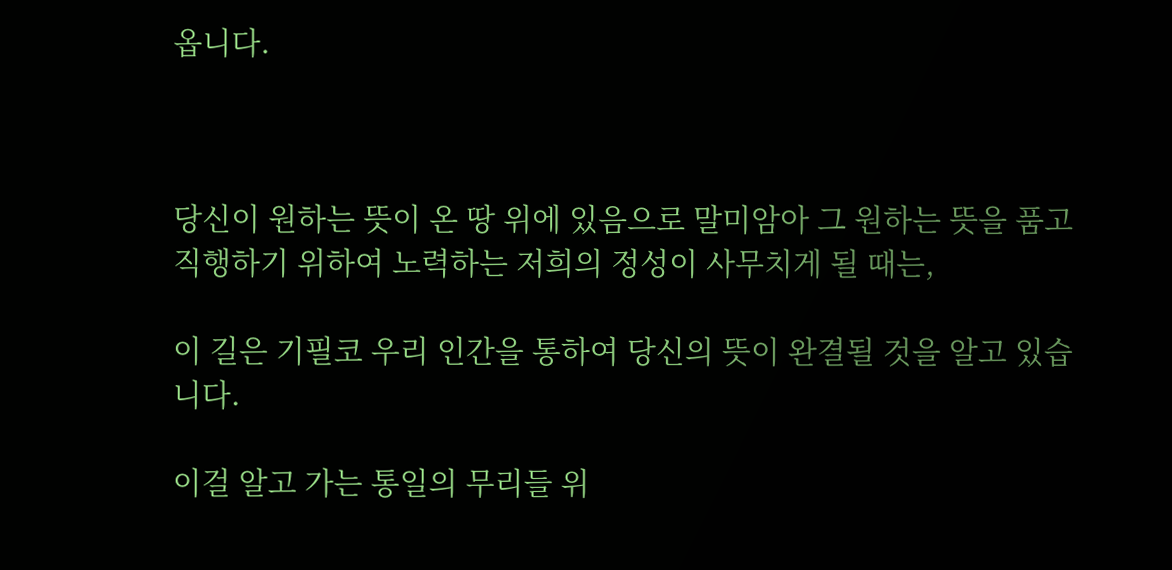옵니다.



당신이 원하는 뜻이 온 땅 위에 있음으로 말미암아 그 원하는 뜻을 품고 직행하기 위하여 노력하는 저희의 정성이 사무치게 될 때는,

이 길은 기필코 우리 인간을 통하여 당신의 뜻이 완결될 것을 알고 있습니다.

이걸 알고 가는 통일의 무리들 위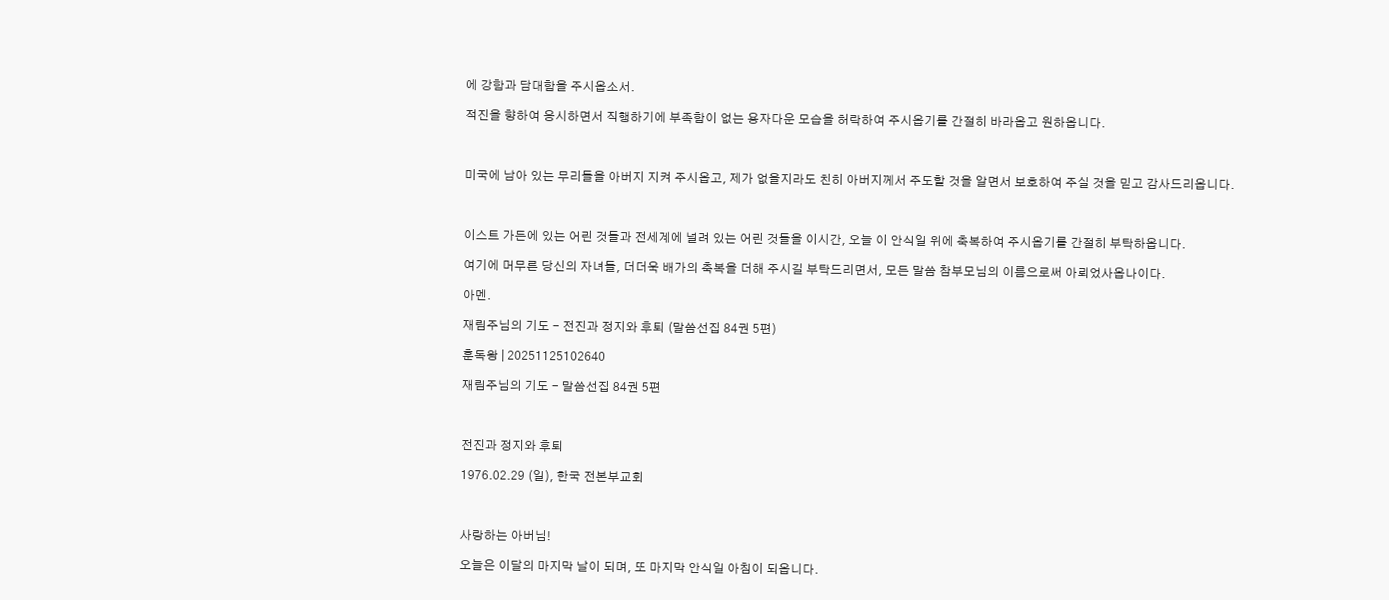에 강함과 담대함을 주시옵소서.

적진을 향하여 응시하면서 직행하기에 부족함이 없는 용자다운 모습을 허락하여 주시옵기를 간절히 바라옵고 원하옵니다.



미국에 남아 있는 무리들을 아버지 지켜 주시옵고, 제가 없을지라도 친히 아버지께서 주도할 것을 알면서 보호하여 주실 것을 믿고 감사드리옵니다.



이스트 가든에 있는 어린 것들과 전세계에 널려 있는 어린 것들을 이시간, 오늘 이 안식일 위에 축복하여 주시옵기를 간절히 부탁하옵니다.

여기에 머무른 당신의 자녀들, 더더욱 배가의 축복을 더해 주시길 부탁드리면서, 모든 말씀 참부모님의 이름으로써 아뢰었사옵나이다.

아멘.

재림주님의 기도 - 전진과 정지와 후퇴 (말씀선집 84권 5편)

훈독왕 | 20251125102640

재림주님의 기도 - 말씀선집 84권 5편



전진과 정지와 후퇴

1976.02.29 (일), 한국 전본부교회



사랑하는 아버님!

오늘은 이달의 마지막 날이 되며, 또 마지막 안식일 아침이 되옵니다.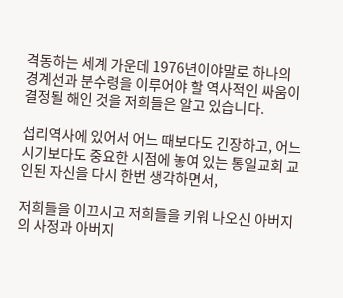격동하는 세계 가운데 1976년이야말로 하나의 경계선과 분수령을 이루어야 할 역사적인 싸움이 결정될 해인 것을 저희들은 알고 있습니다.

섭리역사에 있어서 어느 때보다도 긴장하고, 어느 시기보다도 중요한 시점에 놓여 있는 통일교회 교인된 자신을 다시 한번 생각하면서,

저희들을 이끄시고 저희들을 키워 나오신 아버지의 사정과 아버지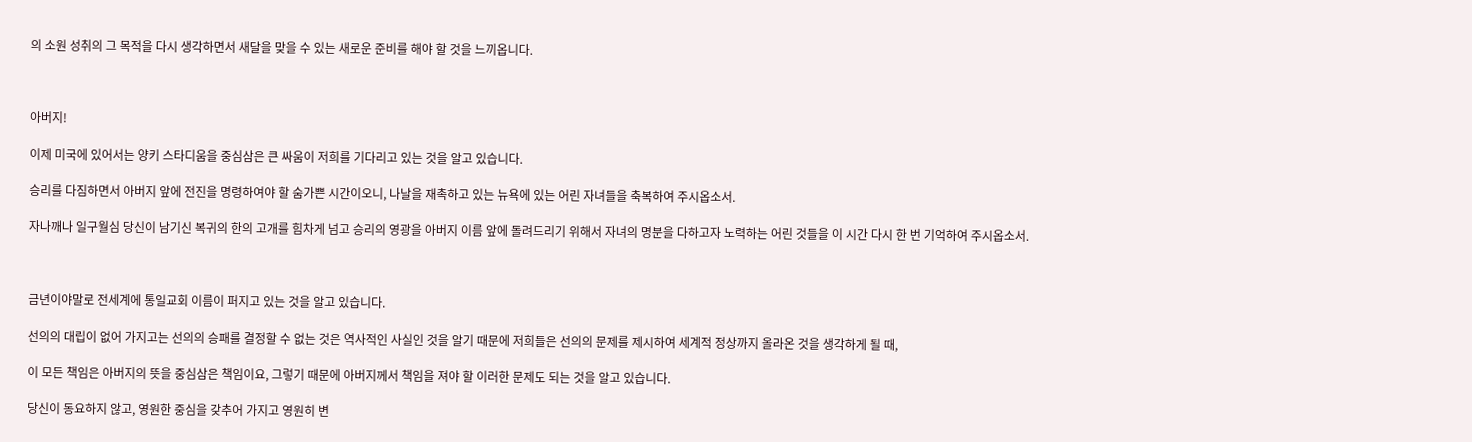의 소원 성취의 그 목적을 다시 생각하면서 새달을 맞을 수 있는 새로운 준비를 해야 할 것을 느끼옵니다.



아버지!

이제 미국에 있어서는 양키 스타디움을 중심삼은 큰 싸움이 저희를 기다리고 있는 것을 알고 있습니다.

승리를 다짐하면서 아버지 앞에 전진을 명령하여야 할 숨가쁜 시간이오니, 나날을 재촉하고 있는 뉴욕에 있는 어린 자녀들을 축복하여 주시옵소서.

자나깨나 일구월심 당신이 남기신 복귀의 한의 고개를 힘차게 넘고 승리의 영광을 아버지 이름 앞에 돌려드리기 위해서 자녀의 명분을 다하고자 노력하는 어린 것들을 이 시간 다시 한 번 기억하여 주시옵소서.



금년이야말로 전세계에 통일교회 이름이 퍼지고 있는 것을 알고 있습니다.

선의의 대립이 없어 가지고는 선의의 승패를 결정할 수 없는 것은 역사적인 사실인 것을 알기 때문에 저희들은 선의의 문제를 제시하여 세계적 정상까지 올라온 것을 생각하게 될 때,

이 모든 책임은 아버지의 뜻을 중심삼은 책임이요, 그렇기 때문에 아버지께서 책임을 져야 할 이러한 문제도 되는 것을 알고 있습니다.

당신이 동요하지 않고, 영원한 중심을 갖추어 가지고 영원히 변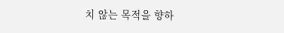치 않는 목적을 향하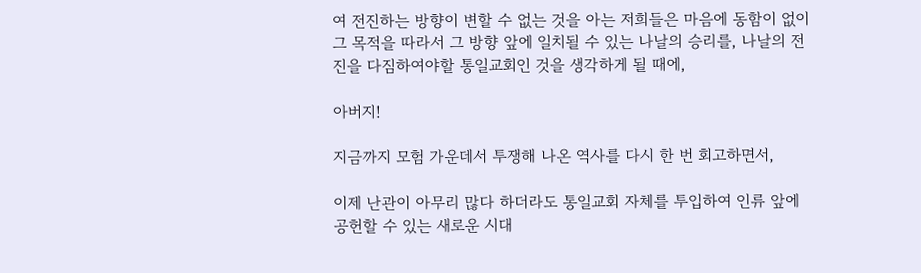여 전진하는 방향이 변할 수 없는 것을 아는 저희들은 마음에 동함이 없이 그 목적을 따라서 그 방향 앞에 일치될 수 있는 나날의 승리를, 나날의 전진을 다짐하여야할 통일교회인 것을 생각하게 될 때에,

아버지!

지금까지 모험 가운데서 투쟁해 나온 역사를 다시 한 번 회고하면서,

이제 난관이 아무리 많다 하더라도 통일교회 자체를 투입하여 인류 앞에 공헌할 수 있는 새로운 시대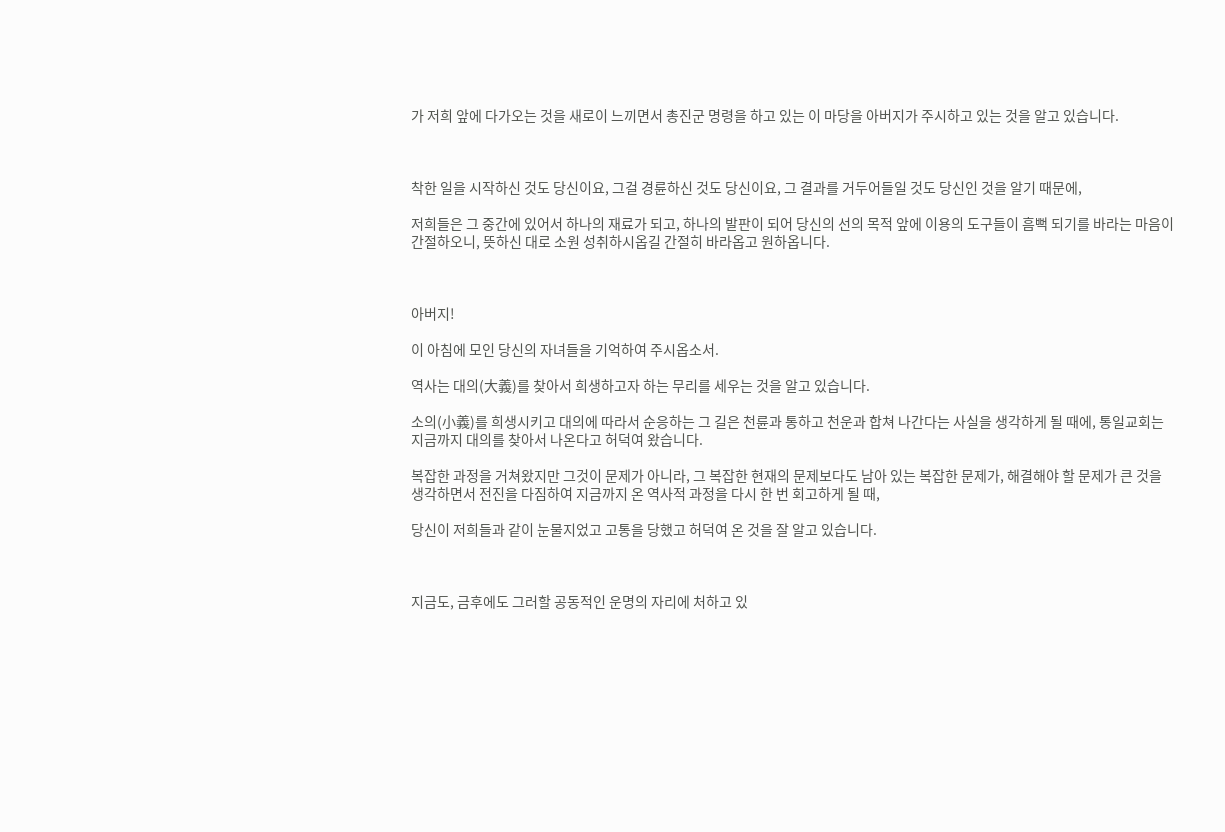가 저희 앞에 다가오는 것을 새로이 느끼면서 총진군 명령을 하고 있는 이 마당을 아버지가 주시하고 있는 것을 알고 있습니다.



착한 일을 시작하신 것도 당신이요, 그걸 경륜하신 것도 당신이요, 그 결과를 거두어들일 것도 당신인 것을 알기 때문에,

저희들은 그 중간에 있어서 하나의 재료가 되고, 하나의 발판이 되어 당신의 선의 목적 앞에 이용의 도구들이 흠뻑 되기를 바라는 마음이 간절하오니, 뜻하신 대로 소원 성취하시옵길 간절히 바라옵고 원하옵니다.



아버지!

이 아침에 모인 당신의 자녀들을 기억하여 주시옵소서.

역사는 대의(大義)를 찾아서 희생하고자 하는 무리를 세우는 것을 알고 있습니다.

소의(小義)를 희생시키고 대의에 따라서 순응하는 그 길은 천륜과 통하고 천운과 합쳐 나간다는 사실을 생각하게 될 때에, 통일교회는 지금까지 대의를 찾아서 나온다고 허덕여 왔습니다.

복잡한 과정을 거쳐왔지만 그것이 문제가 아니라, 그 복잡한 현재의 문제보다도 남아 있는 복잡한 문제가, 해결해야 할 문제가 큰 것을 생각하면서 전진을 다짐하여 지금까지 온 역사적 과정을 다시 한 번 회고하게 될 때,

당신이 저희들과 같이 눈물지었고 고통을 당했고 허덕여 온 것을 잘 알고 있습니다.



지금도, 금후에도 그러할 공동적인 운명의 자리에 처하고 있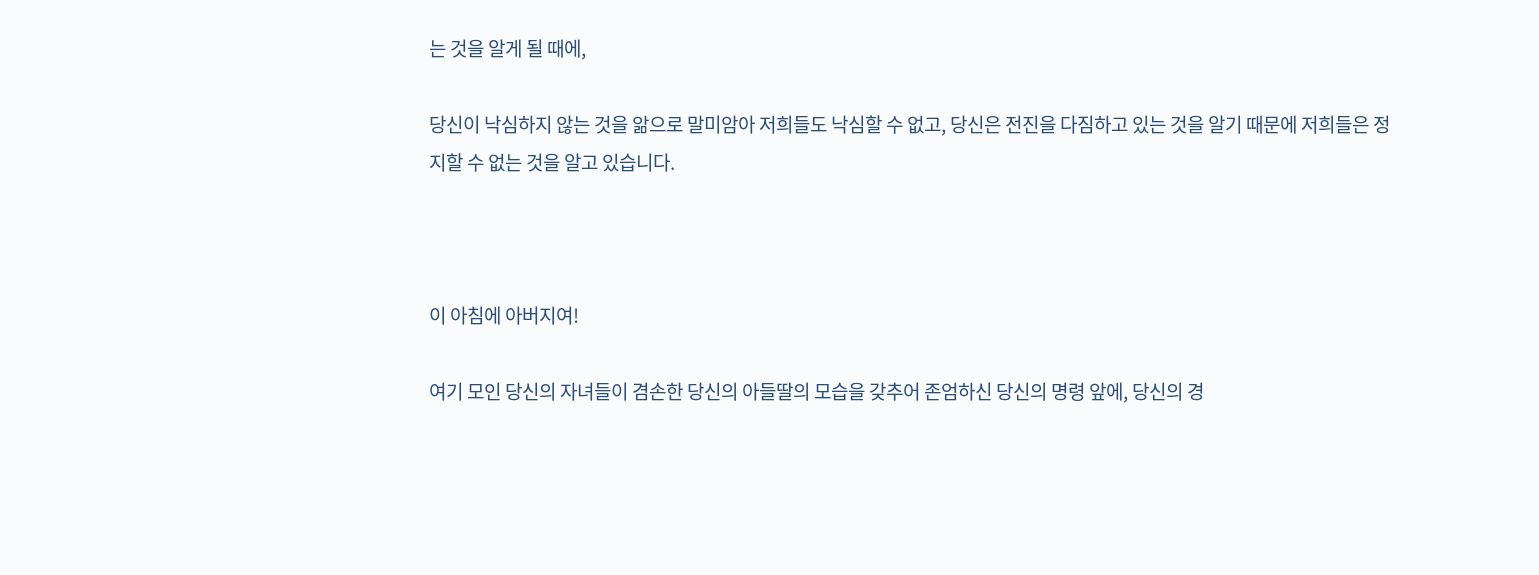는 것을 알게 될 때에,

당신이 낙심하지 않는 것을 앎으로 말미암아 저희들도 낙심할 수 없고, 당신은 전진을 다짐하고 있는 것을 알기 때문에 저희들은 정지할 수 없는 것을 알고 있습니다.



이 아침에 아버지여!

여기 모인 당신의 자녀들이 겸손한 당신의 아들딸의 모습을 갖추어 존엄하신 당신의 명령 앞에, 당신의 경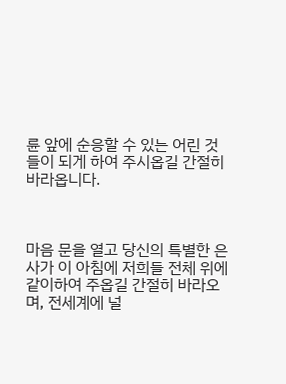륜 앞에 순응할 수 있는 어린 것들이 되게 하여 주시옵길 간절히 바라옵니다.



마음 문을 열고 당신의 특별한 은사가 이 아침에 저희들 전체 위에 같이하여 주옵길 간절히 바라오며, 전세계에 널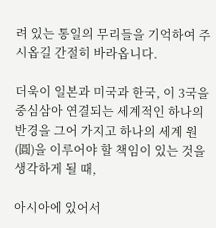려 있는 통일의 무리들을 기억하여 주시옵길 간절히 바라옵니다.

더욱이 일본과 미국과 한국, 이 3국을 중심삼아 연결되는 세계적인 하나의 반경을 그어 가지고 하나의 세계 원(圓)을 이루어야 할 책임이 있는 것을 생각하게 될 때,

아시아에 있어서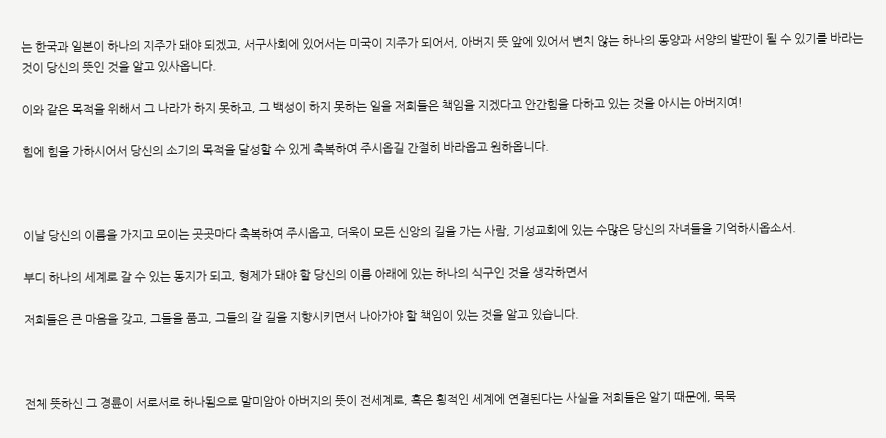는 한국과 일본이 하나의 지주가 돼야 되겠고, 서구사회에 있어서는 미국이 지주가 되어서, 아버지 뜻 앞에 있어서 변치 않는 하나의 동양과 서양의 발판이 될 수 있기를 바라는 것이 당신의 뜻인 것을 알고 있사옵니다.

이와 같은 목적을 위해서 그 나라가 하지 못하고, 그 백성이 하지 못하는 일을 저희들은 책임을 지겠다고 안간힘을 다하고 있는 것을 아시는 아버지여!

힘에 힘을 가하시어서 당신의 소기의 목적을 달성할 수 있게 축복하여 주시옵길 간절히 바라옵고 원하옵니다.



이날 당신의 이름을 가지고 모이는 곳곳마다 축복하여 주시옵고, 더욱이 모든 신앙의 길을 가는 사람, 기성교회에 있는 수많은 당신의 자녀들을 기억하시옵소서.

부디 하나의 세계로 갈 수 있는 동지가 되고, 형제가 돼야 할 당신의 이름 아래에 있는 하나의 식구인 것을 생각하면서

저희들은 큰 마음을 갖고, 그들을 품고, 그들의 갈 길을 지향시키면서 나아가야 할 책임이 있는 것을 알고 있습니다.



전체 뜻하신 그 경륜이 서로서로 하나됨으로 말미암아 아버지의 뜻이 전세계로, 혹은 횡적인 세계에 연결된다는 사실을 저희들은 알기 때문에, 묵묵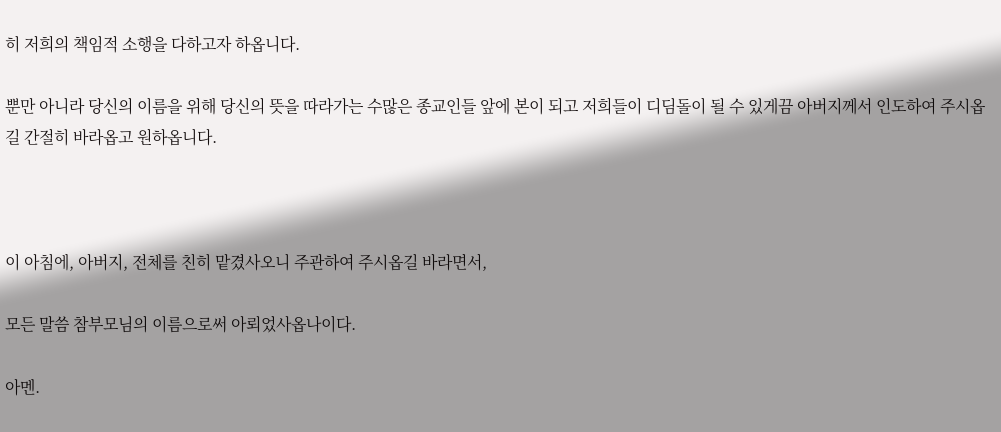히 저희의 책임적 소행을 다하고자 하옵니다.

뿐만 아니라 당신의 이름을 위해 당신의 뜻을 따라가는 수많은 종교인들 앞에 본이 되고 저희들이 디딤돌이 될 수 있게끔 아버지께서 인도하여 주시옵길 간절히 바라옵고 원하옵니다.



이 아침에, 아버지, 전체를 친히 맡겼사오니 주관하여 주시옵길 바라면서,

모든 말씀 참부모님의 이름으로써 아뢰었사옵나이다.

아멘.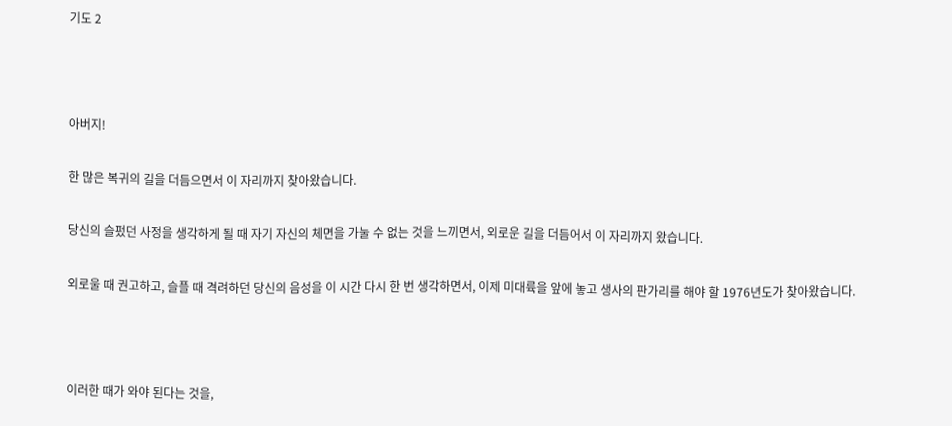기도 2



아버지!

한 많은 복귀의 길을 더듬으면서 이 자리까지 찾아왔습니다.

당신의 슬펐던 사정을 생각하게 될 때 자기 자신의 체면을 가눌 수 없는 것을 느끼면서, 외로운 길을 더듬어서 이 자리까지 왔습니다.

외로울 때 권고하고, 슬플 때 격려하던 당신의 음성을 이 시간 다시 한 번 생각하면서, 이제 미대륙을 앞에 놓고 생사의 판가리를 해야 할 1976년도가 찾아왔습니다.



이러한 때가 와야 된다는 것을,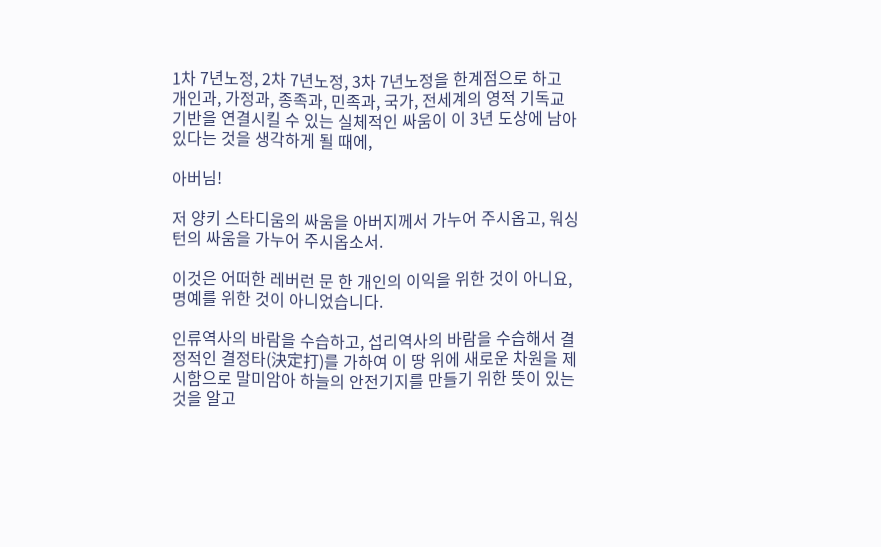1차 7년노정, 2차 7년노정, 3차 7년노정을 한계점으로 하고 개인과, 가정과, 종족과, 민족과, 국가, 전세계의 영적 기독교 기반을 연결시킬 수 있는 실체적인 싸움이 이 3년 도상에 남아 있다는 것을 생각하게 될 때에,

아버님!

저 양키 스타디움의 싸움을 아버지께서 가누어 주시옵고, 워싱턴의 싸움을 가누어 주시옵소서.

이것은 어떠한 레버런 문 한 개인의 이익을 위한 것이 아니요, 명예를 위한 것이 아니었습니다.

인류역사의 바람을 수습하고, 섭리역사의 바람을 수습해서 결정적인 결정타(決定打)를 가하여 이 땅 위에 새로운 차원을 제시함으로 말미암아 하늘의 안전기지를 만들기 위한 뜻이 있는 것을 알고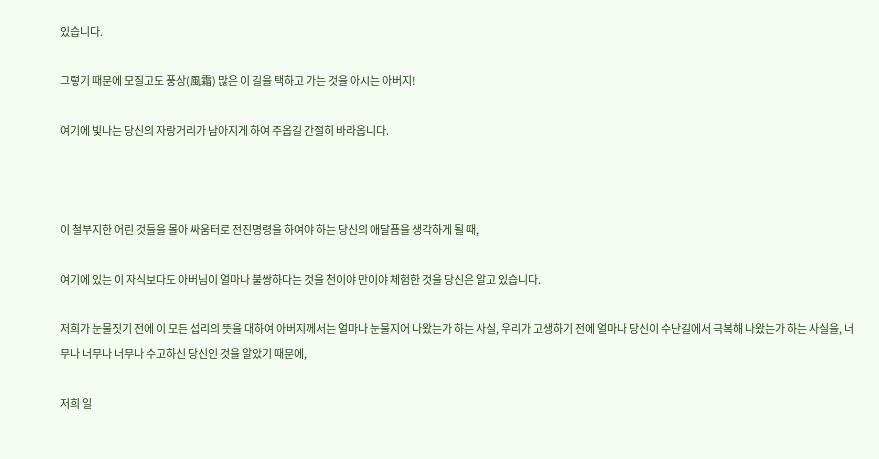있습니다.

그렇기 때문에 모질고도 풍상(風霜) 많은 이 길을 택하고 가는 것을 아시는 아버지!

여기에 빛나는 당신의 자랑거리가 남아지게 하여 주옵길 간절히 바라옵니다.



이 철부지한 어린 것들을 몰아 싸움터로 전진명령을 하여야 하는 당신의 애달픔을 생각하게 될 때,

여기에 있는 이 자식보다도 아버님이 얼마나 불쌍하다는 것을 천이야 만이야 체험한 것을 당신은 알고 있습니다.

저희가 눈물짓기 전에 이 모든 섭리의 뜻을 대하여 아버지께서는 얼마나 눈물지어 나왔는가 하는 사실, 우리가 고생하기 전에 얼마나 당신이 수난길에서 극복해 나왔는가 하는 사실을, 너무나 너무나 너무나 수고하신 당신인 것을 알았기 때문에,

저희 일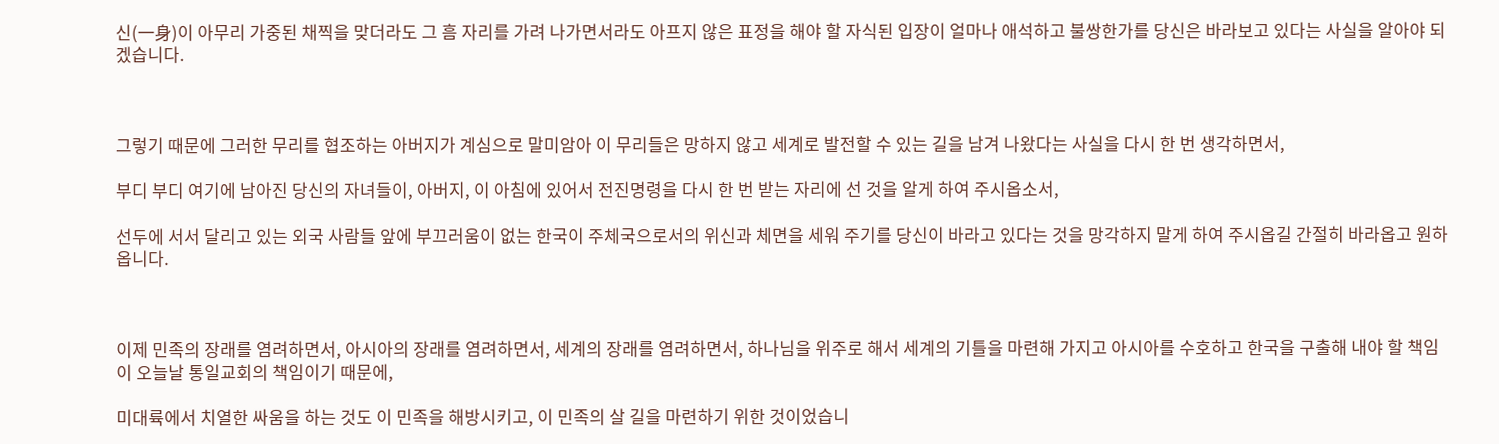신(一身)이 아무리 가중된 채찍을 맞더라도 그 흠 자리를 가려 나가면서라도 아프지 않은 표정을 해야 할 자식된 입장이 얼마나 애석하고 불쌍한가를 당신은 바라보고 있다는 사실을 알아야 되겠습니다.



그렇기 때문에 그러한 무리를 협조하는 아버지가 계심으로 말미암아 이 무리들은 망하지 않고 세계로 발전할 수 있는 길을 남겨 나왔다는 사실을 다시 한 번 생각하면서,

부디 부디 여기에 남아진 당신의 자녀들이, 아버지, 이 아침에 있어서 전진명령을 다시 한 번 받는 자리에 선 것을 알게 하여 주시옵소서,

선두에 서서 달리고 있는 외국 사람들 앞에 부끄러움이 없는 한국이 주체국으로서의 위신과 체면을 세워 주기를 당신이 바라고 있다는 것을 망각하지 말게 하여 주시옵길 간절히 바라옵고 원하옵니다.



이제 민족의 장래를 염려하면서, 아시아의 장래를 염려하면서, 세계의 장래를 염려하면서, 하나님을 위주로 해서 세계의 기틀을 마련해 가지고 아시아를 수호하고 한국을 구출해 내야 할 책임이 오늘날 통일교회의 책임이기 때문에,

미대륙에서 치열한 싸움을 하는 것도 이 민족을 해방시키고, 이 민족의 살 길을 마련하기 위한 것이었습니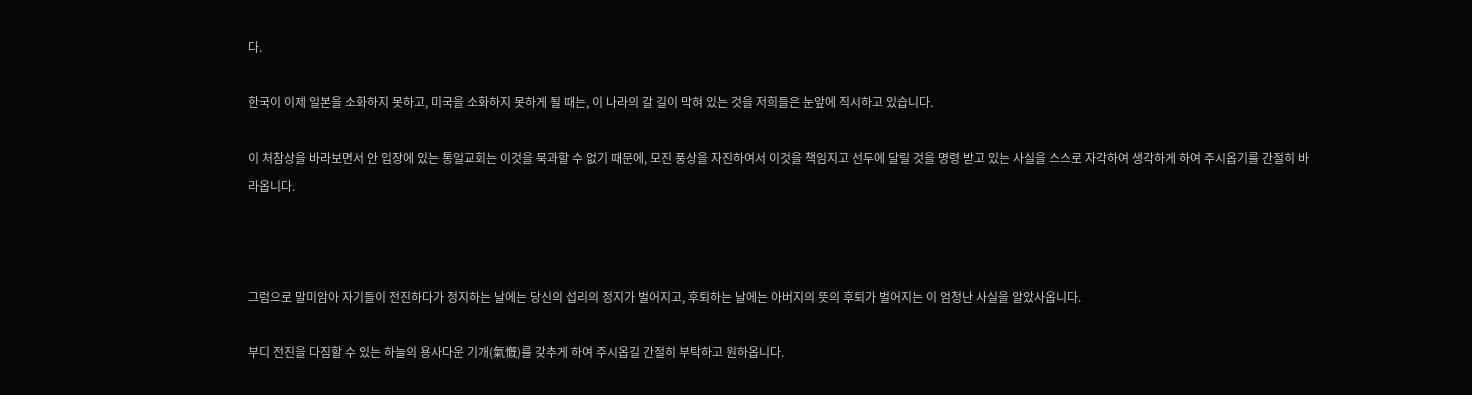다.

한국이 이제 일본을 소화하지 못하고, 미국을 소화하지 못하게 될 때는, 이 나라의 갈 길이 막혀 있는 것을 저희들은 눈앞에 직시하고 있습니다.

이 처참상을 바라보면서 안 입장에 있는 통일교회는 이것을 묵과할 수 없기 때문에, 모진 풍상을 자진하여서 이것을 책임지고 선두에 달릴 것을 명령 받고 있는 사실을 스스로 자각하여 생각하게 하여 주시옵기를 간절히 바라옵니다.



그럼으로 말미암아 자기들이 전진하다가 정지하는 날에는 당신의 섭리의 정지가 벌어지고, 후퇴하는 날에는 아버지의 뜻의 후퇴가 벌어지는 이 엄청난 사실을 알았사옵니다.

부디 전진을 다짐할 수 있는 하늘의 용사다운 기개(氣慨)를 갖추게 하여 주시옵길 간절히 부탁하고 원하옵니다.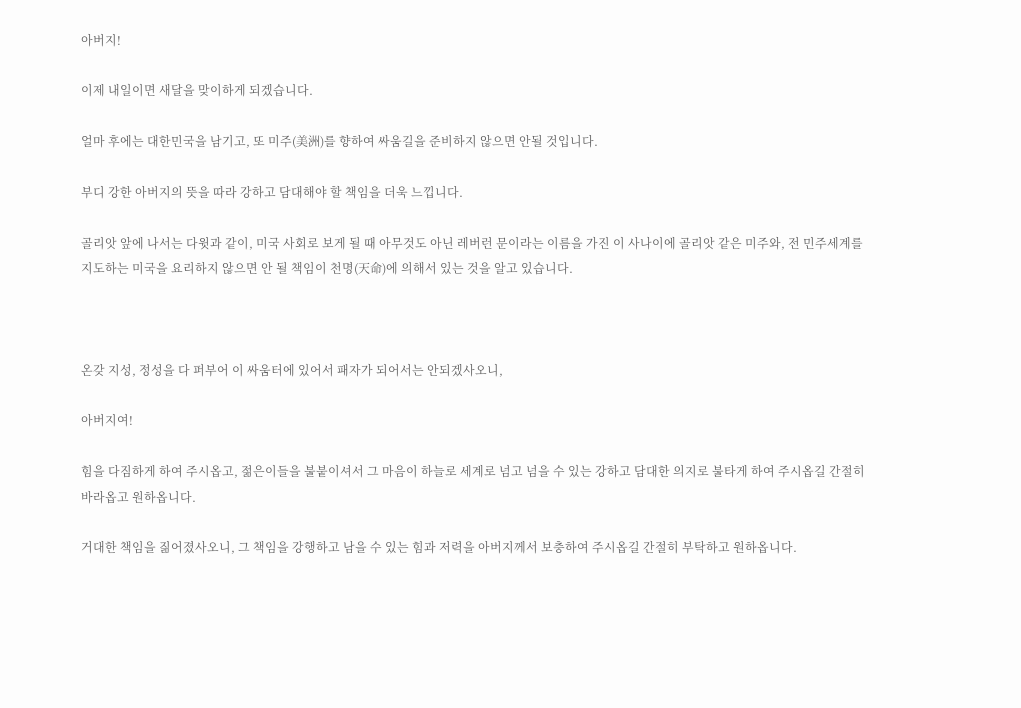아버지!

이제 내일이면 새달을 맞이하게 되겠습니다.

얼마 후에는 대한민국을 남기고, 또 미주(美洲)를 향하여 싸움길을 준비하지 않으면 안될 것입니다.

부디 강한 아버지의 뜻을 따라 강하고 담대해야 할 책임을 더욱 느낍니다.

골리앗 앞에 나서는 다윗과 같이, 미국 사회로 보게 될 때 아무것도 아닌 레버런 문이라는 이름을 가진 이 사나이에 골리앗 같은 미주와, 전 민주세계를 지도하는 미국을 요리하지 않으면 안 될 책임이 천명(天命)에 의해서 있는 것을 알고 있습니다.



온갖 지성, 정성을 다 퍼부어 이 싸움터에 있어서 패자가 되어서는 안되겠사오니,

아버지여!

힘을 다짐하게 하여 주시옵고, 젊은이들을 불붙이셔서 그 마음이 하늘로 세계로 넘고 넘을 수 있는 강하고 담대한 의지로 불타게 하여 주시옵길 간절히 바라옵고 원하옵니다.

거대한 책임을 짊어졌사오니, 그 책임을 강행하고 남을 수 있는 힘과 저력을 아버지께서 보충하여 주시옵길 간절히 부탁하고 원하옵니다.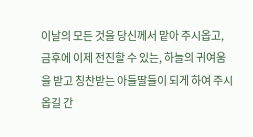이날의 모든 것을 당신께서 맡아 주시옵고, 금후에 이제 전진할 수 있는, 하늘의 귀여움을 받고 칭찬받는 아들딸들이 되게 하여 주시옵길 간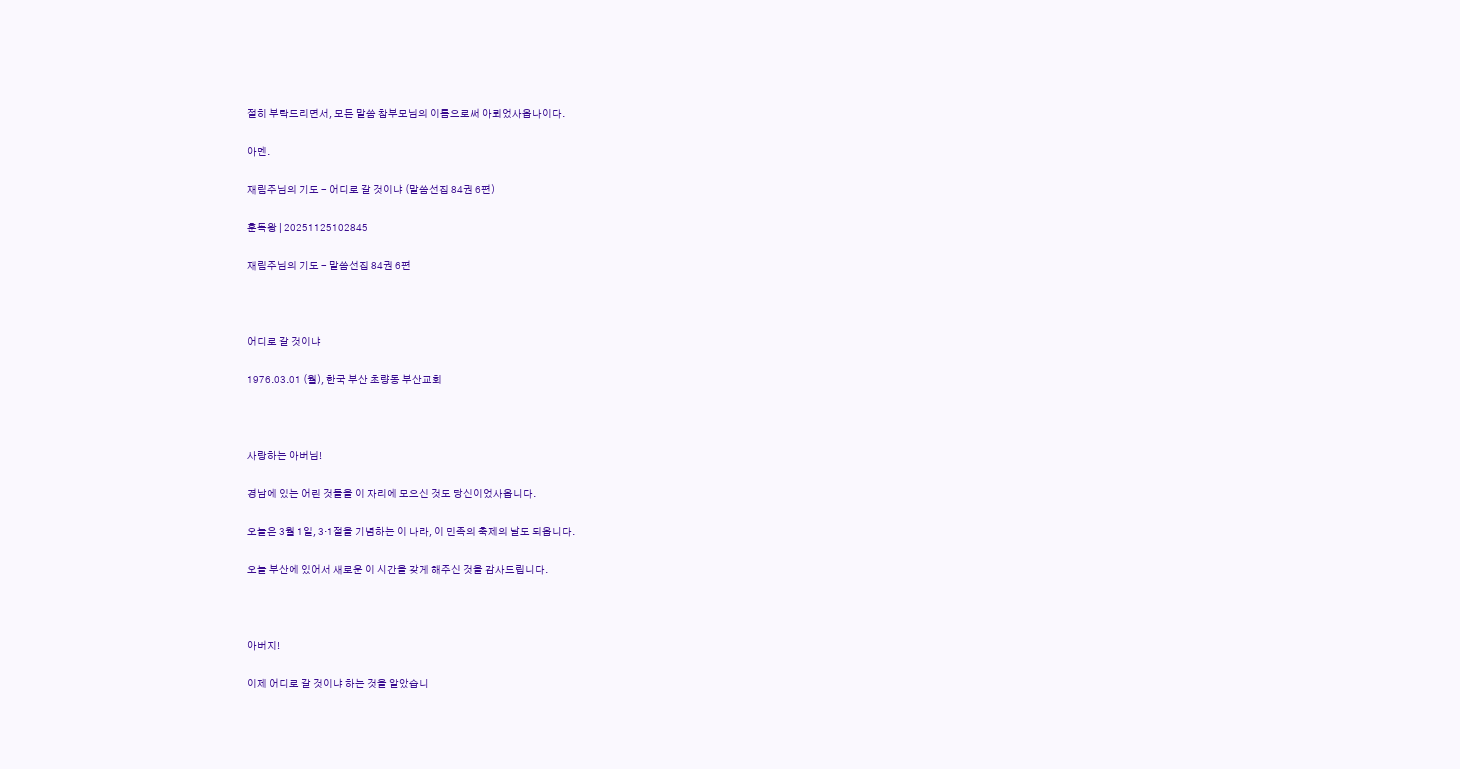절히 부탁드리면서, 모든 말씀 참부모님의 이름으로써 아뢰었사옵나이다.

아멘.

재림주님의 기도 - 어디로 갈 것이냐 (말씀선집 84권 6편)

훈독왕 | 20251125102845

재림주님의 기도 - 말씀선집 84권 6편



어디로 갈 것이냐

1976.03.01 (월), 한국 부산 초량동 부산교회



사랑하는 아버님!

경남에 있는 어린 것들을 이 자리에 모으신 것도 당신이었사옵니다.

오늘은 3월 1일, 3·1절을 기념하는 이 나라, 이 민족의 축제의 날도 되옵니다.

오늘 부산에 있어서 새로운 이 시간을 갖게 해주신 것을 감사드립니다.



아버지!

이제 어디로 갈 것이냐 하는 것을 알았습니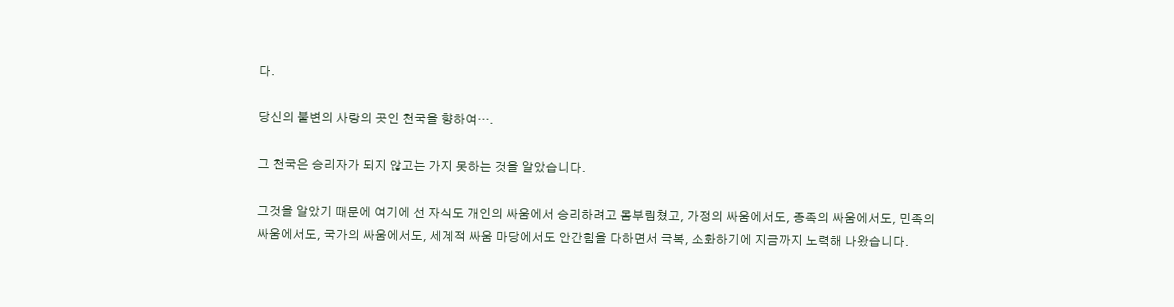다.

당신의 불변의 사랑의 곳인 천국을 향하여….

그 천국은 승리자가 되지 않고는 가지 못하는 것을 알았습니다.

그것을 알았기 때문에 여기에 선 자식도 개인의 싸움에서 승리하려고 몸부림쳤고, 가정의 싸움에서도, 종족의 싸움에서도, 민족의 싸움에서도, 국가의 싸움에서도, 세계적 싸움 마당에서도 안간힘을 다하면서 극복, 소화하기에 지금까지 노력해 나왔습니다.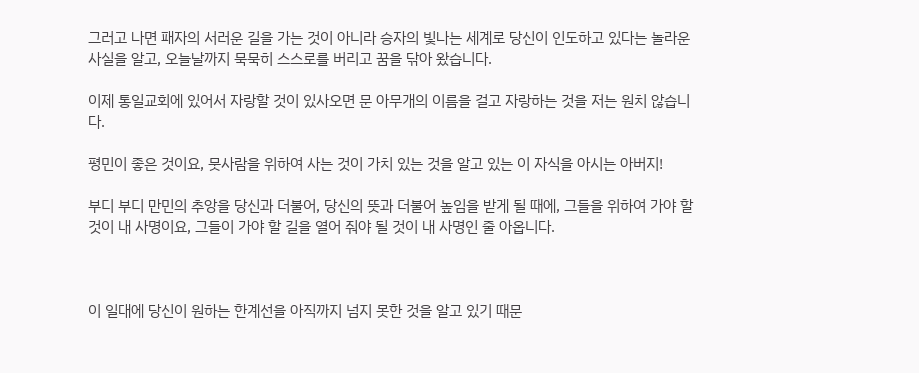그러고 나면 패자의 서러운 길을 가는 것이 아니라 승자의 빛나는 세계로 당신이 인도하고 있다는 놀라운 사실을 알고, 오늘날까지 묵묵히 스스로를 버리고 꿈을 닦아 왔습니다.

이제 통일교회에 있어서 자랑할 것이 있사오면 문 아무개의 이름을 걸고 자랑하는 것을 저는 원치 않습니다.

평민이 좋은 것이요, 뭇사람을 위하여 사는 것이 가치 있는 것을 알고 있는 이 자식을 아시는 아버지!

부디 부디 만민의 추앙을 당신과 더불어, 당신의 뜻과 더불어 높임을 받게 될 때에, 그들을 위하여 가야 할 것이 내 사명이요, 그들이 가야 할 길을 열어 줘야 될 것이 내 사명인 줄 아옵니다.



이 일대에 당신이 원하는 한계선을 아직까지 넘지 못한 것을 알고 있기 때문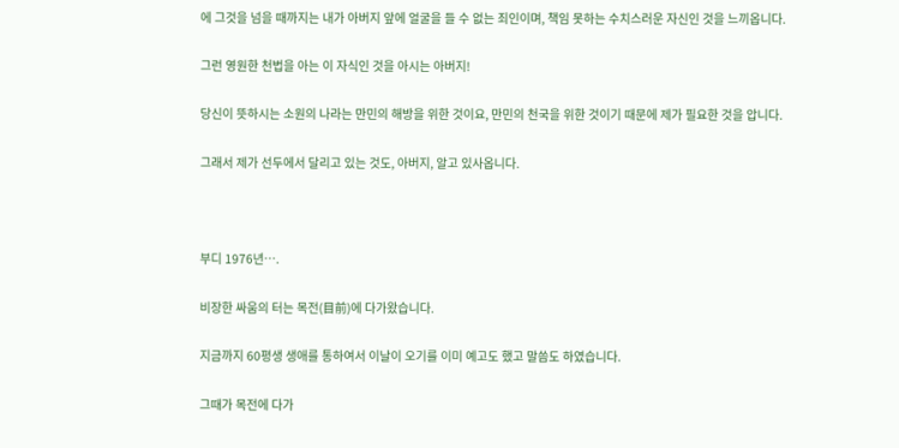에 그것을 넘을 때까지는 내가 아버지 앞에 얼굴을 들 수 없는 죄인이며, 책임 못하는 수치스러운 자신인 것을 느끼옵니다.

그런 영원한 천법을 아는 이 자식인 것을 아시는 아버지!

당신이 뜻하시는 소원의 나라는 만민의 해방을 위한 것이요, 만민의 천국을 위한 것이기 때문에 제가 필요한 것을 압니다.

그래서 제가 선두에서 달리고 있는 것도, 아버지, 알고 있사옵니다.



부디 1976년….

비장한 싸움의 터는 목전(目前)에 다가왔습니다.

지금까지 60평생 생애를 통하여서 이날이 오기를 이미 예고도 했고 말씀도 하였습니다.

그때가 목전에 다가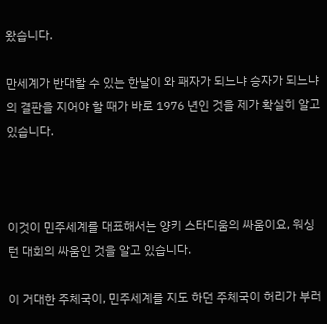왔습니다.

만세계가 반대할 수 있는 한날이 와 패자가 되느냐 승자가 되느냐의 결판을 지어야 할 때가 바로 1976 년인 것을 제가 확실히 알고 있습니다.



이것이 민주세계를 대표해서는 양키 스타디움의 싸움이요, 워싱턴 대회의 싸움인 것을 알고 있습니다.

이 거대한 주체국이, 민주세계를 지도 하던 주체국이 허리가 부러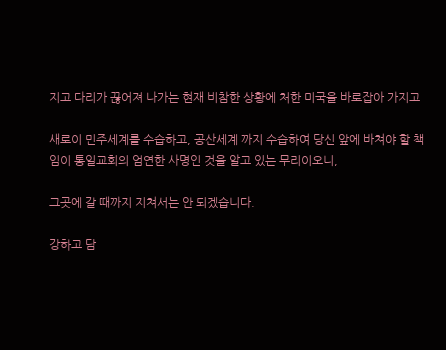지고 다리가 끊어져 나가는 현재 비참한 상황에 처한 미국을 바로잡아 가지고

새로이 민주세계를 수습하고, 공산세계 까지 수습하여 당신 앞에 바쳐야 할 책임이 통일교회의 엄연한 사명인 것을 알고 있는 무리이오니,

그곳에 갈 때까지 지쳐서는 안 되겠습니다.

강하고 담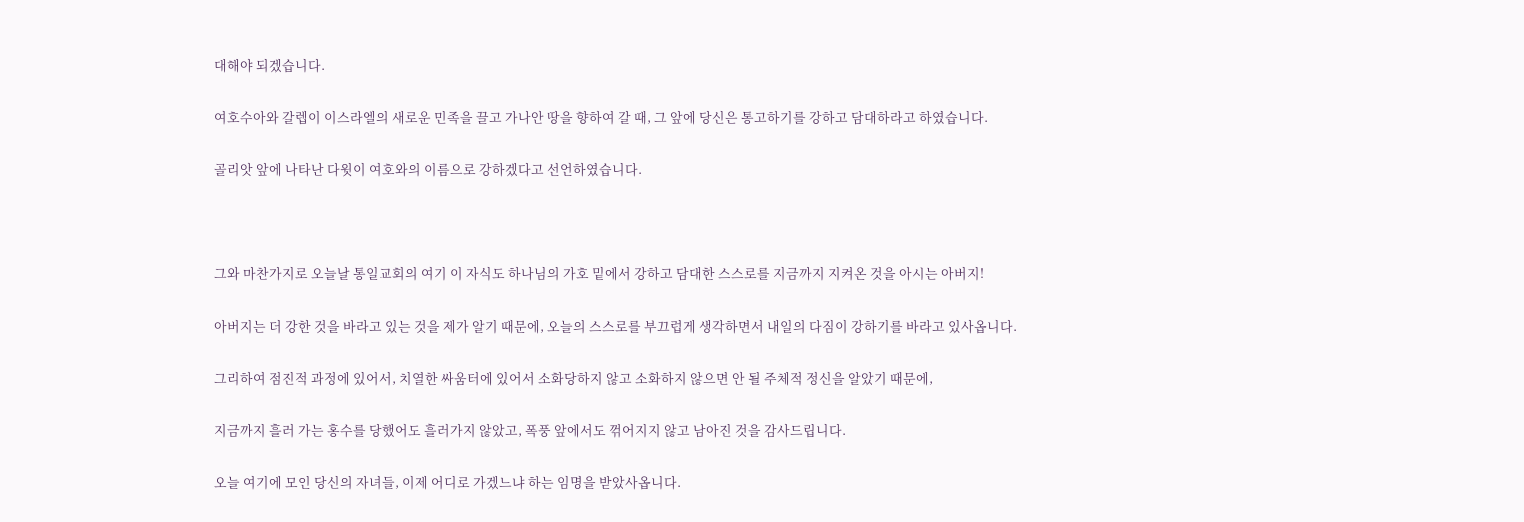대해야 되겠습니다.

여호수아와 갈렙이 이스라엘의 새로운 민족을 끌고 가나안 땅을 향하여 갈 때, 그 앞에 당신은 통고하기를 강하고 담대하라고 하였습니다.

골리앗 앞에 나타난 다윗이 여호와의 이름으로 강하겠다고 선언하였습니다.



그와 마찬가지로 오늘날 통일교회의 여기 이 자식도 하나님의 가호 밑에서 강하고 담대한 스스로를 지금까지 지켜온 것을 아시는 아버지!

아버지는 더 강한 것을 바라고 있는 것을 제가 알기 때문에, 오늘의 스스로를 부끄럽게 생각하면서 내일의 다짐이 강하기를 바라고 있사옵니다.

그리하여 점진적 과정에 있어서, 치열한 싸움터에 있어서 소화당하지 않고 소화하지 않으면 안 될 주체적 정신을 알았기 때문에,

지금까지 흘러 가는 홍수를 당했어도 흘러가지 않았고, 폭풍 앞에서도 꺾어지지 않고 남아진 것을 감사드립니다.

오늘 여기에 모인 당신의 자녀들, 이제 어디로 가겠느냐 하는 임명을 받았사옵니다.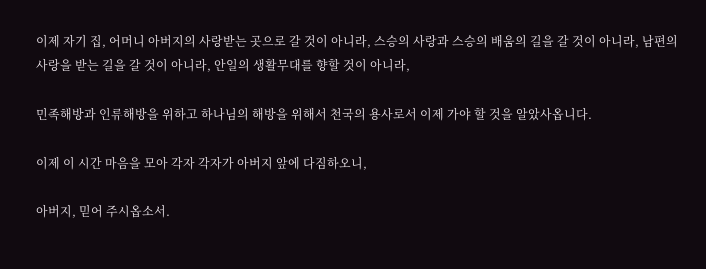이제 자기 집, 어머니 아버지의 사랑받는 곳으로 갈 것이 아니라, 스승의 사랑과 스승의 배움의 길을 갈 것이 아니라, 남편의 사랑을 받는 길을 갈 것이 아니라, 안일의 생활무대를 향할 것이 아니라,

민족해방과 인류해방을 위하고 하나님의 해방을 위해서 천국의 용사로서 이제 가야 할 것을 알았사옵니다.

이제 이 시간 마음을 모아 각자 각자가 아버지 앞에 다짐하오니,

아버지, 믿어 주시옵소서.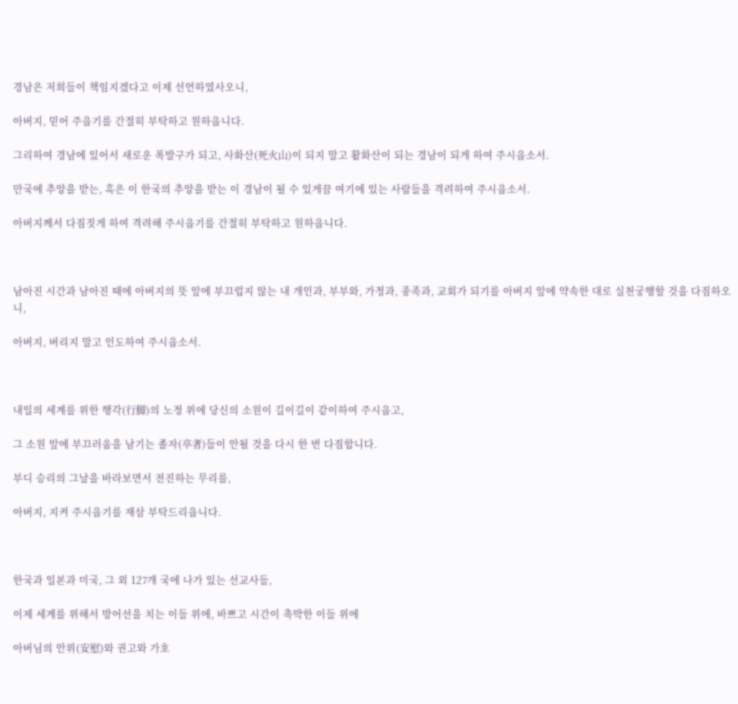경남은 저희들이 책임지겠다고 이제 선언하였사오니,

아버지, 믿어 주옵기를 간절히 부탁하고 원하옵니다.

그리하여 경남에 있어서 새로운 폭발구가 되고, 사화산(死火山)이 되지 말고 활화산이 되는 경남이 되게 하여 주시옵소서.

만국에 추앙을 받는, 혹은 이 한국의 추앙을 받는 이 경남이 될 수 있게끔 여기에 있는 사람들을 격려하여 주시옵소서.

아버지께서 다짐짓게 하여 격려해 주시옵기를 간절히 부탁하고 원하옵니다.



남아진 시간과 남아진 때에 아버지의 뜻 앞에 부끄럽지 않는 내 개인과, 부부와, 가정과, 종족과, 교회가 되기를 아버지 앞에 약속한 대로 실천궁행할 것을 다짐하오니,

아버지, 버리지 말고 인도하여 주시옵소서.



내일의 세계를 위한 행각(行脚)의 노정 위에 당신의 소원이 길이길이 같이하여 주시옵고,

그 소원 앞에 부끄러움을 남기는 졸자(卒者)들이 안될 것을 다시 한 번 다짐합니다.

부디 승리의 그날을 바라보면서 전진하는 무리를,

아버지, 지켜 주시옵기를 재삼 부탁드리옵니다.



한국과 일본과 미국, 그 외 127개 국에 나가 있는 선교사들,

이제 세계를 위해서 방어선을 치는 이들 위에, 바쁘고 시간이 촉박한 이들 위에

아버님의 안위(安慰)와 권고와 가호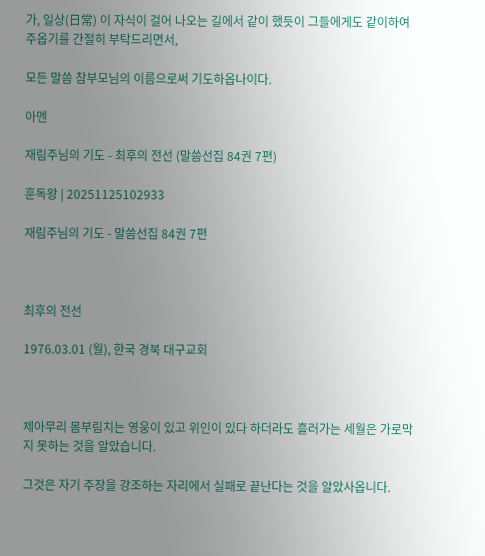가, 일상(日常) 이 자식이 걸어 나오는 길에서 같이 했듯이 그들에게도 같이하여 주옵기를 간절히 부탁드리면서,

모든 말씀 참부모님의 이름으로써 기도하옵나이다.

아멘

재림주님의 기도 - 최후의 전선 (말씀선집 84권 7편)

훈독왕 | 20251125102933

재림주님의 기도 - 말씀선집 84권 7편



최후의 전선

1976.03.01 (월), 한국 경북 대구교회



제아무리 몸부림치는 영웅이 있고 위인이 있다 하더라도 흘러가는 세월은 가로막지 못하는 것을 알았습니다.

그것은 자기 주장을 강조하는 자리에서 실패로 끝난다는 것을 알았사옵니다.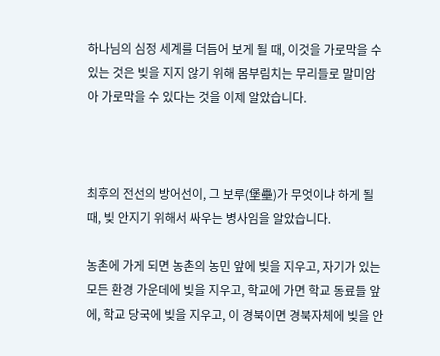하나님의 심정 세계를 더듬어 보게 될 때, 이것을 가로막을 수 있는 것은 빚을 지지 않기 위해 몸부림치는 무리들로 말미암아 가로막을 수 있다는 것을 이제 알았습니다.



최후의 전선의 방어선이, 그 보루(堡壘)가 무엇이냐 하게 될 때, 빚 안지기 위해서 싸우는 병사임을 알았습니다.

농촌에 가게 되면 농촌의 농민 앞에 빚을 지우고, 자기가 있는 모든 환경 가운데에 빚을 지우고, 학교에 가면 학교 동료들 앞에, 학교 당국에 빚을 지우고, 이 경북이면 경북자체에 빚을 안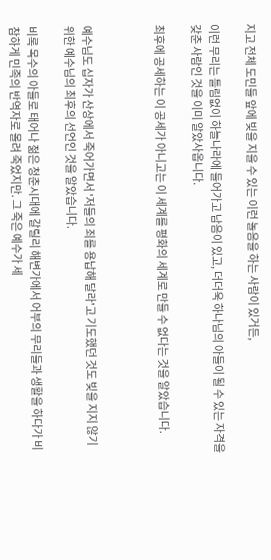지고 전체 도민들 앞에 빚을 지을 수 있는 이런 놀음을 하는 사람이 있거든,

이런 무리는 틀림없이 하늘나라에 들어가고 남음이 있고, 더더욱 하나님의 아들이 될 수 있는 자격을 갖춘 사람인 것을 이미 알았사옵니다.

최후에 공세하는 이 공세가 아니고는 이 세계를 평화의 세계로 만들 수 없다는 것을 알았습니다.



예수님도 십자가 산상에서 죽어가면서 '저들의 죄를 용납해 달라'고 기도했던 것도 빚을 지지 않기 위한 예수님의 최후의 선언인 것을 알았습니다.

비록 목수의 아들로 태어나 젊은 청춘시대에 갈릴리 해변가에서 어부의 무리들과 생활을 하다가 비참하게 민족의 반역자로 몰려 죽었지만. 그 죽은 예수가 세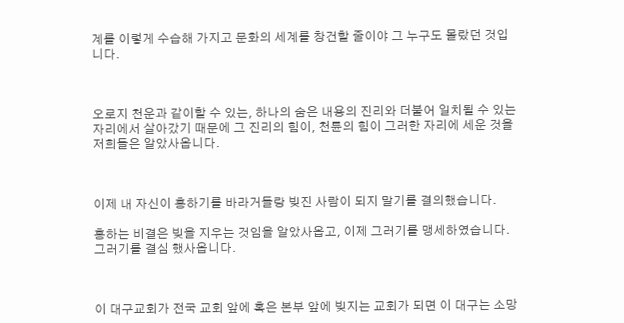계를 이렇게 수습해 가지고 문화의 세계를 창건할 줄이야 그 누구도 몰랐던 것입니다.



오로지 천운과 같이할 수 있는, 하나의 숨은 내용의 진리와 더불어 일치될 수 있는 자리에서 살아갔기 때문에 그 진리의 힘이, 천륜의 힘이 그러한 자리에 세운 것을 저희들은 알았사옵니다.



이제 내 자신이 흥하기를 바라거들랑 빚진 사람이 되지 말기를 결의했습니다.

흥하는 비결은 빚을 지우는 것임을 알았사옵고, 이제 그러기를 맹세하였습니다. 그러기를 결심 했사옵니다.



이 대구교회가 전국 교회 앞에 혹은 본부 앞에 빚지는 교회가 되면 이 대구는 소망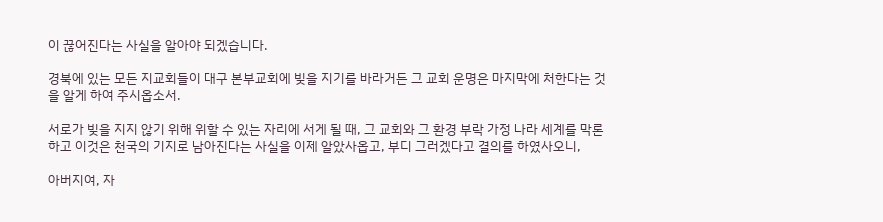이 끊어진다는 사실을 알아야 되겠습니다.

경북에 있는 모든 지교회들이 대구 본부교회에 빚을 지기를 바라거든 그 교회 운명은 마지막에 처한다는 것을 알게 하여 주시옵소서.

서로가 빚을 지지 않기 위해 위할 수 있는 자리에 서게 될 때, 그 교회와 그 환경 부락 가정 나라 세계를 막론하고 이것은 천국의 기지로 남아진다는 사실을 이제 알았사옵고, 부디 그러겠다고 결의를 하였사오니,

아버지여, 자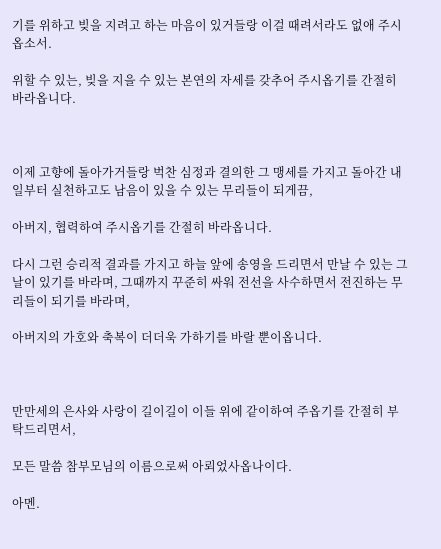기를 위하고 빚을 지려고 하는 마음이 있거들랑 이걸 때려서라도 없애 주시옵소서.

위할 수 있는, 빚을 지을 수 있는 본연의 자세를 갖추어 주시옵기를 간절히 바라옵니다.



이제 고향에 돌아가거들랑 벅찬 심정과 결의한 그 맹세를 가지고 돌아간 내일부터 실천하고도 남음이 있을 수 있는 무리들이 되게끔,

아버지, 협력하여 주시옵기를 간절히 바라옵니다.

다시 그런 승리적 결과를 가지고 하늘 앞에 송영을 드리면서 만날 수 있는 그날이 있기를 바라며, 그때까지 꾸준히 싸워 전선을 사수하면서 전진하는 무리들이 되기를 바라며,

아버지의 가호와 축복이 더더욱 가하기를 바랄 뿐이옵니다.



만만세의 은사와 사랑이 길이길이 이들 위에 같이하여 주옵기를 간절히 부탁드리면서,

모든 말씀 참부모님의 이름으로써 아뢰었사옵나이다.

아멘.